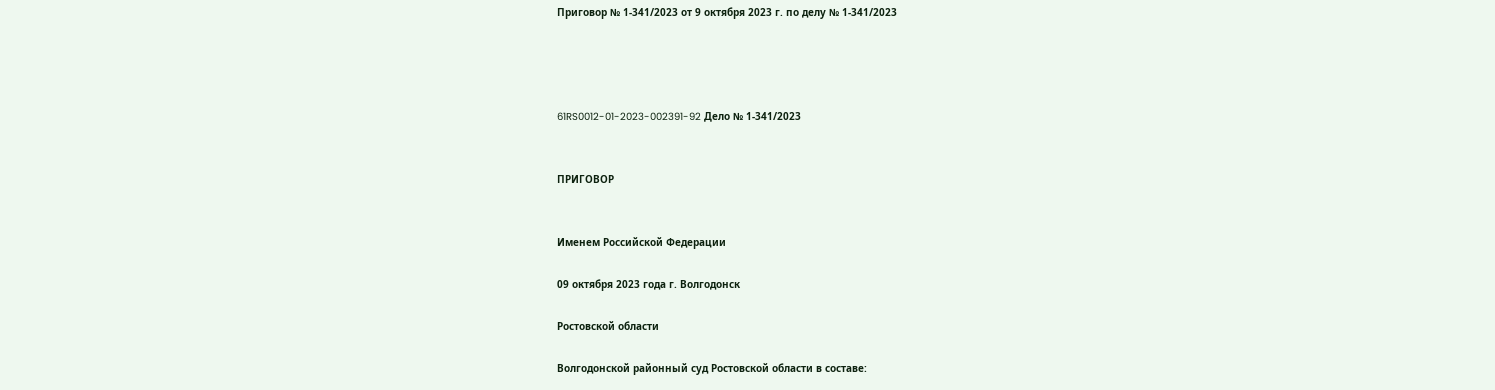Приговор № 1-341/2023 от 9 октября 2023 г. по делу № 1-341/2023




61RS0012-01-2023-002391-92 Дело № 1-341/2023


ПРИГОВОР


Именем Российской Федерации

09 октября 2023 года г. Волгодонск

Ростовской области

Волгодонской районный суд Ростовской области в составе: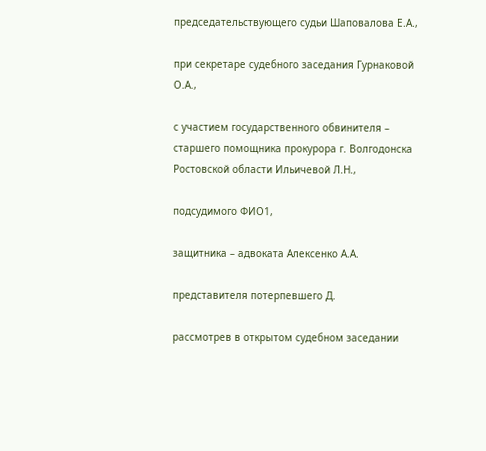председательствующего судьи Шаповалова Е.А.,

при секретаре судебного заседания Гурнаковой О.А.,

с участием государственного обвинителя – старшего помощника прокурора г. Волгодонска Ростовской области Ильичевой Л.Н.,

подсудимого ФИО1,

защитника – адвоката Алексенко А.А.

представителя потерпевшего Д.

рассмотрев в открытом судебном заседании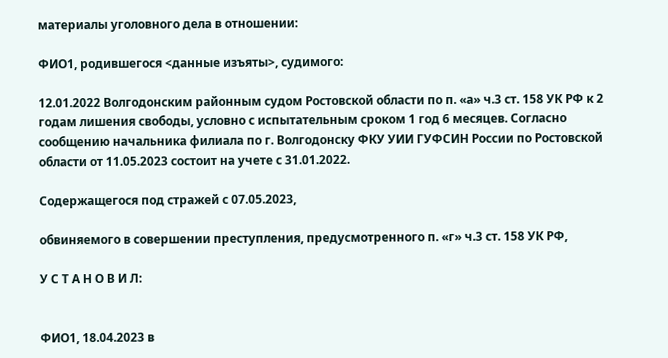материалы уголовного дела в отношении:

ФИО1, родившегося <данные изъяты>, судимого:

12.01.2022 Волгодонским районным судом Ростовской области по п. «а» ч.3 ст. 158 УК РФ к 2 годам лишения свободы, условно с испытательным сроком 1 год 6 месяцев. Согласно сообщению начальника филиала по г. Волгодонску ФКУ УИИ ГУФСИН России по Ростовской области от 11.05.2023 состоит на учете с 31.01.2022.

Содержащегося под стражей с 07.05.2023,

обвиняемого в совершении преступления, предусмотренного п. «г» ч.3 ст. 158 УК РФ,

У С Т А Н О В И Л:


ФИО1, 18.04.2023 в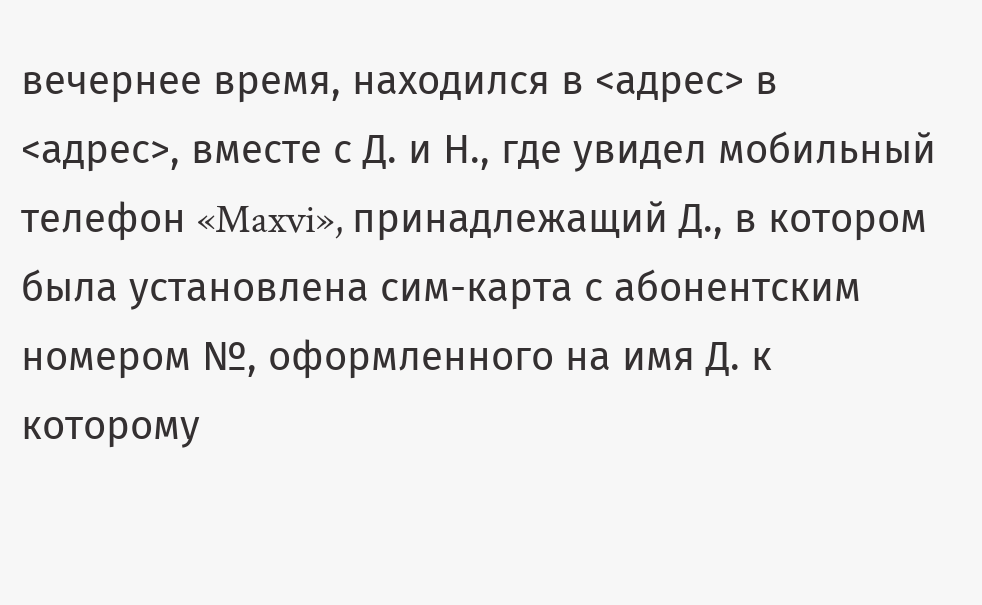вечернее время, находился в <адрес> в <адрес>, вместе с Д. и Н., где увидел мобильный телефон «Maxvi», принадлежащий Д., в котором была установлена сим-карта с абонентским номером №, оформленного на имя Д. к которому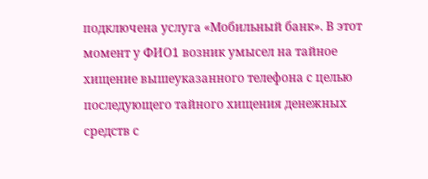подключена услуга «Мобильный банк». В этот момент у ФИО1 возник умысел на тайное хищение вышеуказанного телефона с целью последующего тайного хищения денежных средств с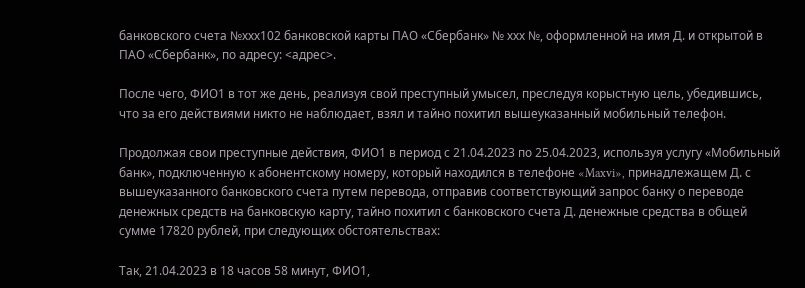банковского счета №ххх102 банковской карты ПАО «Сбербанк» № ххх №, оформленной на имя Д. и открытой в ПАО «Сбербанк», по адресу: <адрес>.

После чего, ФИО1 в тот же день, реализуя свой преступный умысел, преследуя корыстную цель, убедившись, что за его действиями никто не наблюдает, взял и тайно похитил вышеуказанный мобильный телефон.

Продолжая свои преступные действия, ФИО1 в период с 21.04.2023 по 25.04.2023, используя услугу «Мобильный банк», подключенную к абонентскому номеру, который находился в телефоне «Maxvi», принадлежащем Д. с вышеуказанного банковского счета путем перевода, отправив соответствующий запрос банку о переводе денежных средств на банковскую карту, тайно похитил с банковского счета Д. денежные средства в общей сумме 17820 рублей, при следующих обстоятельствах:

Так, 21.04.2023 в 18 часов 58 минут, ФИО1,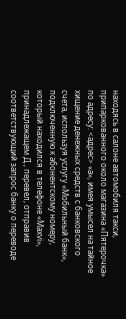находясь в салоне автомобиля такси, припаркованного около магазина «Пятерочка» по адресу: <адрес> «а», имея умысел на тайное хищение денежных средств с банковского счета, используя услугу «Мобильный банк», подключенную к абонентскому номеру, который находился в телефоне «Maxvi», принадлежащем Д., перевел, отправив соответствующий запрос банку о переводе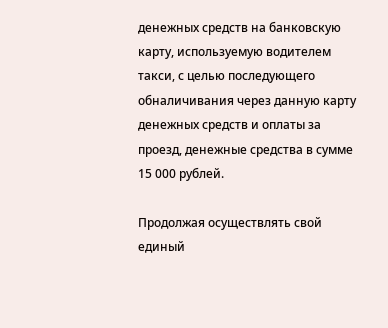денежных средств на банковскую карту, используемую водителем такси, с целью последующего обналичивания через данную карту денежных средств и оплаты за проезд, денежные средства в сумме 15 000 рублей.

Продолжая осуществлять свой единый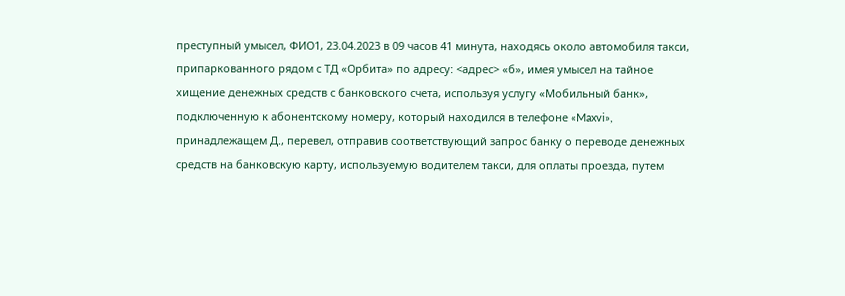преступный умысел, ФИО1, 23.04.2023 в 09 часов 41 минута, находясь около автомобиля такси, припаркованного рядом с ТД «Орбита» по адресу: <адрес> «б», имея умысел на тайное хищение денежных средств с банковского счета, используя услугу «Мобильный банк», подключенную к абонентскому номеру, который находился в телефоне «Maxvi», принадлежащем Д., перевел, отправив соответствующий запрос банку о переводе денежных средств на банковскую карту, используемую водителем такси, для оплаты проезда, путем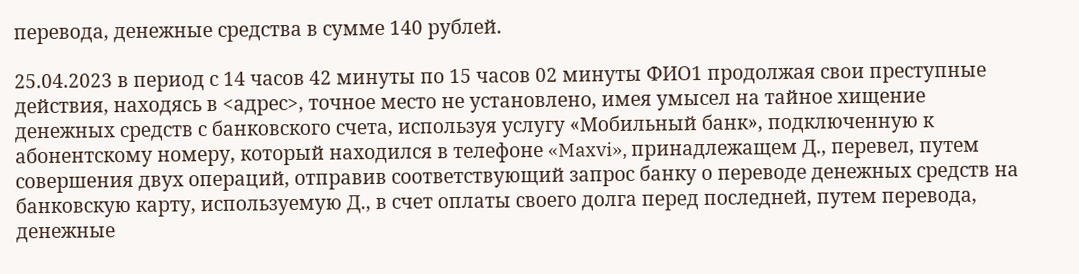перевода, денежные средства в сумме 140 рублей.

25.04.2023 в период с 14 часов 42 минуты по 15 часов 02 минуты ФИО1 продолжая свои преступные действия, находясь в <адрес>, точное место не установлено, имея умысел на тайное хищение денежных средств с банковского счета, используя услугу «Мобильный банк», подключенную к абонентскому номеру, который находился в телефоне «Maxvi», принадлежащем Д., перевел, путем совершения двух операций, отправив соответствующий запрос банку о переводе денежных средств на банковскую карту, используемую Д., в счет оплаты своего долга перед последней, путем перевода, денежные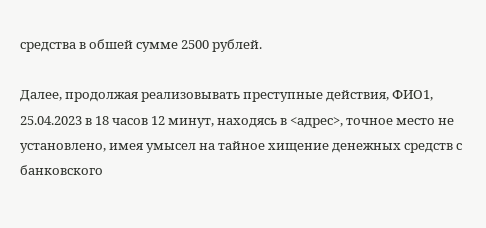средства в обшей сумме 2500 рублей.

Далее, продолжая реализовывать преступные действия, ФИО1, 25.04.2023 в 18 часов 12 минут, находясь в <адрес>, точное место не установлено, имея умысел на тайное хищение денежных средств с банковского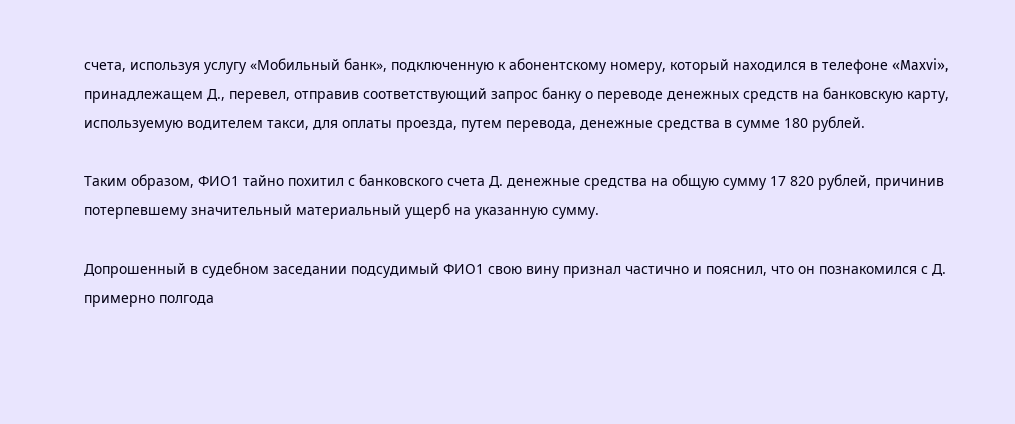счета, используя услугу «Мобильный банк», подключенную к абонентскому номеру, который находился в телефоне «Maxvi», принадлежащем Д., перевел, отправив соответствующий запрос банку о переводе денежных средств на банковскую карту, используемую водителем такси, для оплаты проезда, путем перевода, денежные средства в сумме 180 рублей.

Таким образом, ФИО1 тайно похитил с банковского счета Д. денежные средства на общую сумму 17 820 рублей, причинив потерпевшему значительный материальный ущерб на указанную сумму.

Допрошенный в судебном заседании подсудимый ФИО1 свою вину признал частично и пояснил, что он познакомился с Д. примерно полгода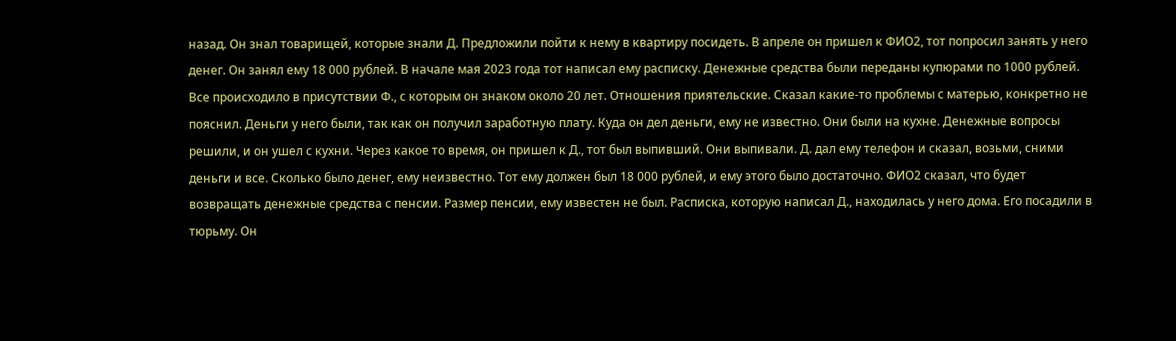назад. Он знал товарищей, которые знали Д. Предложили пойти к нему в квартиру посидеть. В апреле он пришел к ФИО2, тот попросил занять у него денег. Он занял ему 18 000 рублей. В начале мая 2023 года тот написал ему расписку. Денежные средства были переданы купюрами по 1000 рублей. Все происходило в присутствии Ф., с которым он знаком около 20 лет. Отношения приятельские. Сказал какие-то проблемы с матерью, конкретно не пояснил. Деньги у него были, так как он получил заработную плату. Куда он дел деньги, ему не известно. Они были на кухне. Денежные вопросы решили, и он ушел с кухни. Через какое то время, он пришел к Д., тот был выпивший. Они выпивали. Д. дал ему телефон и сказал, возьми, сними деньги и все. Сколько было денег, ему неизвестно. Тот ему должен был 18 000 рублей, и ему этого было достаточно. ФИО2 сказал, что будет возвращать денежные средства с пенсии. Размер пенсии, ему известен не был. Расписка, которую написал Д., находилась у него дома. Его посадили в тюрьму. Он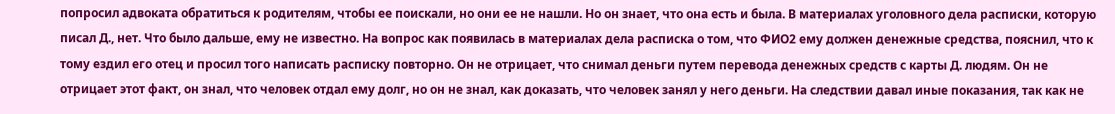попросил адвоката обратиться к родителям, чтобы ее поискали, но они ее не нашли. Но он знает, что она есть и была. В материалах уголовного дела расписки, которую писал Д., нет. Что было дальше, ему не известно. На вопрос как появилась в материалах дела расписка о том, что ФИО2 ему должен денежные средства, пояснил, что к тому ездил его отец и просил того написать расписку повторно. Он не отрицает, что снимал деньги путем перевода денежных средств с карты Д. людям. Он не отрицает этот факт, он знал, что человек отдал ему долг, но он не знал, как доказать, что человек занял у него деньги. На следствии давал иные показания, так как не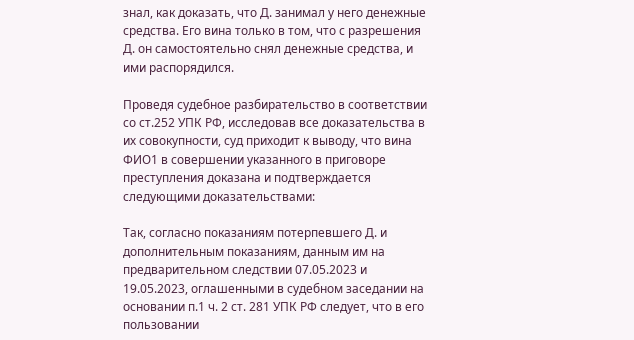знал, как доказать, что Д. занимал у него денежные средства. Его вина только в том, что с разрешения Д. он самостоятельно снял денежные средства, и ими распорядился.

Проведя судебное разбирательство в соответствии со ст.252 УПК РФ, исследовав все доказательства в их совокупности, суд приходит к выводу, что вина ФИО1 в совершении указанного в приговоре преступления доказана и подтверждается следующими доказательствами:

Так, согласно показаниям потерпевшего Д. и дополнительным показаниям, данным им на предварительном следствии 07.05.2023 и 19.05.2023, оглашенными в судебном заседании на основании п.1 ч. 2 ст. 281 УПК РФ следует, что в его пользовании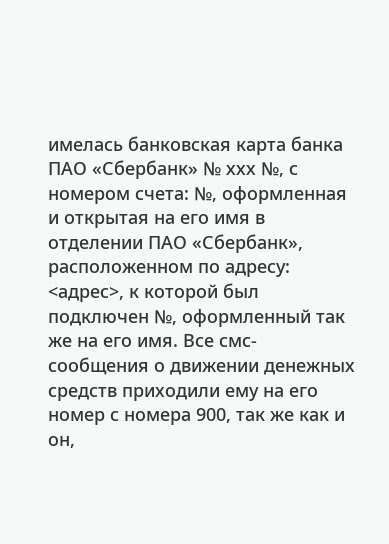имелась банковская карта банка ПАО «Сбербанк» № ххх №, с номером счета: №, оформленная и открытая на его имя в отделении ПАО «Сбербанк», расположенном по адресу: <адрес>, к которой был подключен №, оформленный так же на его имя. Все смс-сообщения о движении денежных средств приходили ему на его номер с номера 900, так же как и он,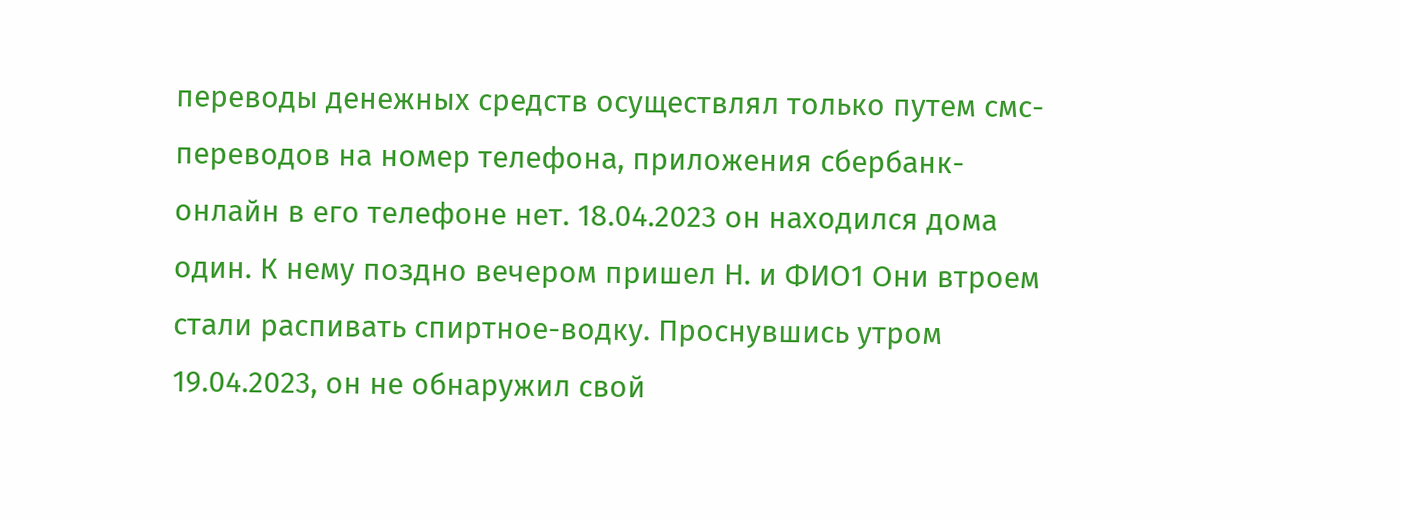переводы денежных средств осуществлял только путем смс-переводов на номер телефона, приложения сбербанк-онлайн в его телефоне нет. 18.04.2023 он находился дома один. К нему поздно вечером пришел Н. и ФИО1 Они втроем стали распивать спиртное-водку. Проснувшись утром 19.04.2023, он не обнаружил свой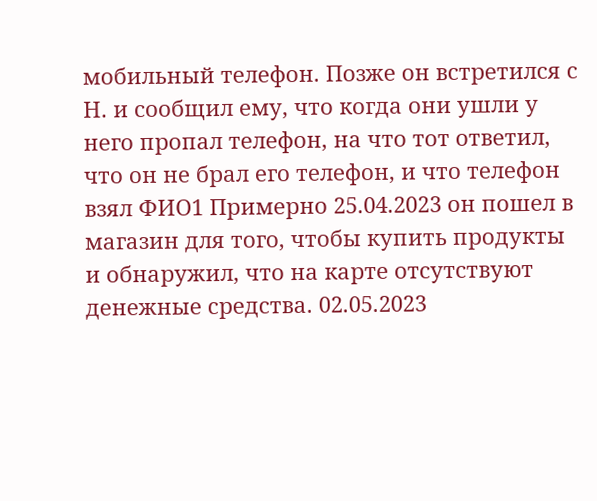мобильный телефон. Позже он встретился с Н. и сообщил ему, что когда они ушли у него пропал телефон, на что тот ответил, что он не брал его телефон, и что телефон взял ФИО1 Примерно 25.04.2023 он пошел в магазин для того, чтобы купить продукты и обнаружил, что на карте отсутствуют денежные средства. 02.05.2023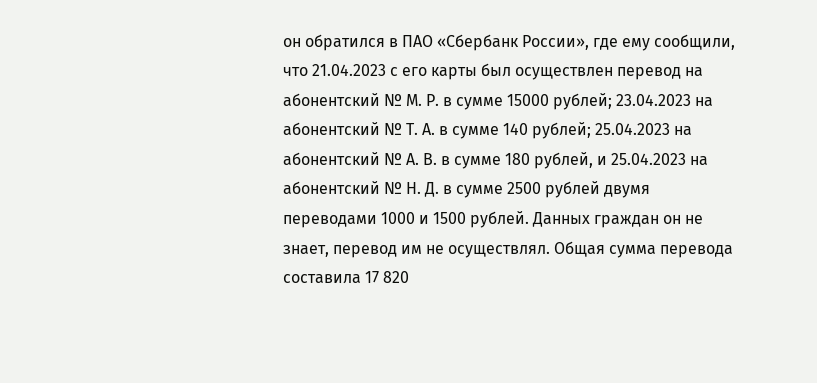он обратился в ПАО «Сбербанк России», где ему сообщили, что 21.04.2023 с его карты был осуществлен перевод на абонентский № М. Р. в сумме 15000 рублей; 23.04.2023 на абонентский № Т. А. в сумме 140 рублей; 25.04.2023 на абонентский № А. В. в сумме 180 рублей, и 25.04.2023 на абонентский № Н. Д. в сумме 2500 рублей двумя переводами 1000 и 1500 рублей. Данных граждан он не знает, перевод им не осуществлял. Общая сумма перевода составила 17 820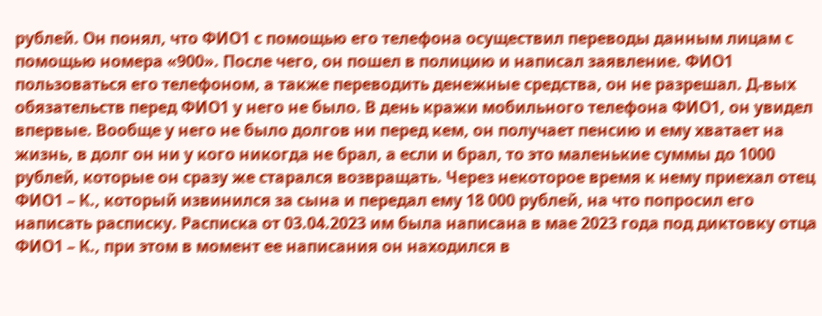рублей. Он понял, что ФИО1 с помощью его телефона осуществил переводы данным лицам с помощью номера «900». После чего, он пошел в полицию и написал заявление. ФИО1 пользоваться его телефоном, а также переводить денежные средства, он не разрешал. Д-вых обязательств перед ФИО1 у него не было. В день кражи мобильного телефона ФИО1, он увидел впервые. Вообще у него не было долгов ни перед кем, он получает пенсию и ему хватает на жизнь, в долг он ни у кого никогда не брал, а если и брал, то это маленькие суммы до 1000 рублей, которые он сразу же старался возвращать. Через некоторое время к нему приехал отец ФИО1 – К., который извинился за сына и передал ему 18 000 рублей, на что попросил его написать расписку. Расписка от 03.04.2023 им была написана в мае 2023 года под диктовку отца ФИО1 – К., при этом в момент ее написания он находился в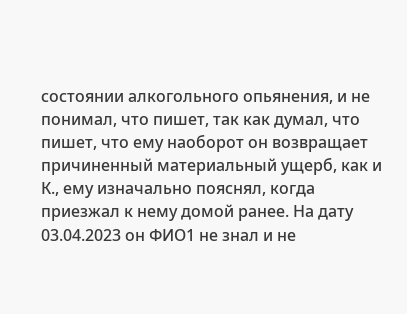состоянии алкогольного опьянения, и не понимал, что пишет, так как думал, что пишет, что ему наоборот он возвращает причиненный материальный ущерб, как и К., ему изначально пояснял, когда приезжал к нему домой ранее. На дату 03.04.2023 он ФИО1 не знал и не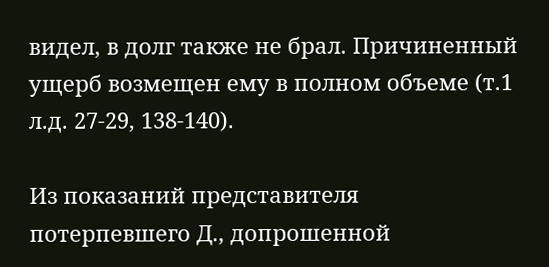видел, в долг также не брал. Причиненный ущерб возмещен ему в полном объеме (т.1 л.д. 27-29, 138-140).

Из показаний представителя потерпевшего Д., допрошенной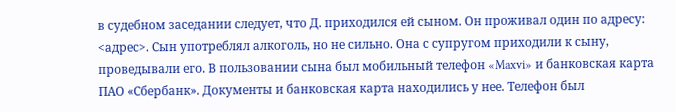в судебном заседании следует, что Д. приходился ей сыном. Он проживал один по адресу: <адрес>. Сын употреблял алкоголь, но не сильно. Она с супругом приходили к сыну, проведывали его. В пользовании сына был мобильный телефон «Maxvi» и банковская карта ПАО «Сбербанк». Документы и банковская карта находились у нее. Телефон был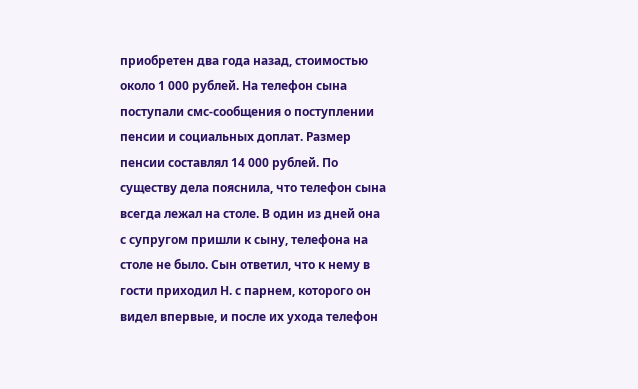приобретен два года назад, стоимостью около 1 000 рублей. На телефон сына поступали смс-сообщения о поступлении пенсии и социальных доплат. Размер пенсии составлял 14 000 рублей. По существу дела пояснила, что телефон сына всегда лежал на столе. В один из дней она с супругом пришли к сыну, телефона на столе не было. Сын ответил, что к нему в гости приходил Н. с парнем, которого он видел впервые, и после их ухода телефон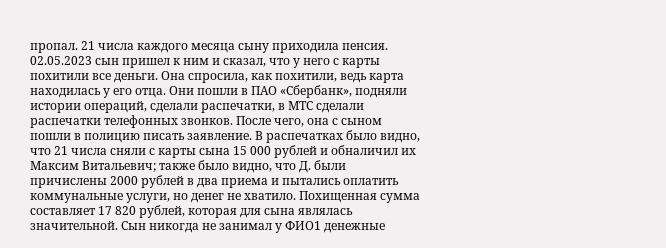пропал. 21 числа каждого месяца сыну приходила пенсия. 02.05.2023 сын пришел к ним и сказал, что у него с карты похитили все деньги. Она спросила, как похитили, ведь карта находилась у его отца. Они пошли в ПАО «Сбербанк», подняли истории операций, сделали распечатки, в МТС сделали распечатки телефонных звонков. После чего, она с сыном пошли в полицию писать заявление. В распечатках было видно, что 21 числа сняли с карты сына 15 000 рублей и обналичил их Максим Витальевич; также было видно, что Д. были причислены 2000 рублей в два приема и пытались оплатить коммунальные услуги, но денег не хватило. Похищенная сумма составляет 17 820 рублей, которая для сына являлась значительной. Сын никогда не занимал у ФИО1 денежные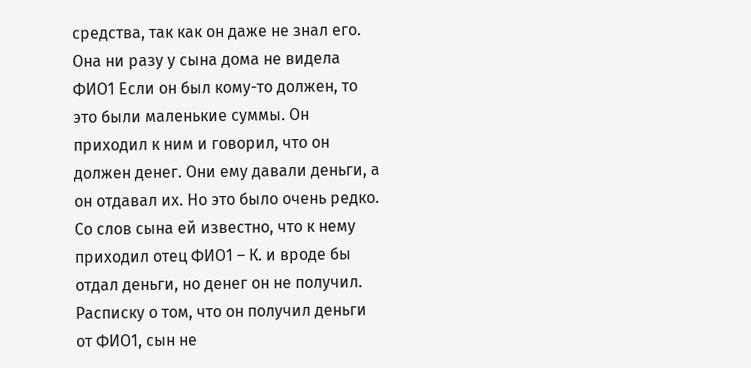средства, так как он даже не знал его. Она ни разу у сына дома не видела ФИО1 Если он был кому-то должен, то это были маленькие суммы. Он приходил к ним и говорил, что он должен денег. Они ему давали деньги, а он отдавал их. Но это было очень редко. Со слов сына ей известно, что к нему приходил отец ФИО1 – К. и вроде бы отдал деньги, но денег он не получил. Расписку о том, что он получил деньги от ФИО1, сын не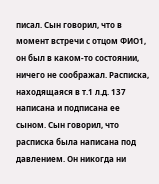писал. Сын говорил, что в момент встречи с отцом ФИО1, он был в каком-то состоянии, ничего не соображал. Расписка, находящаяся в т.1 л.д. 137 написана и подписана ее сыном. Сын говорил, что расписка была написана под давлением. Он никогда ни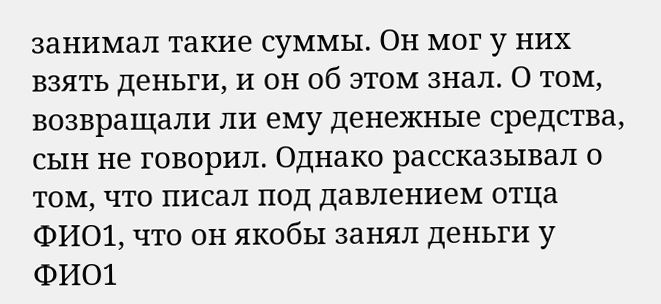занимал такие суммы. Он мог у них взять деньги, и он об этом знал. О том, возвращали ли ему денежные средства, сын не говорил. Однако рассказывал о том, что писал под давлением отца ФИО1, что он якобы занял деньги у ФИО1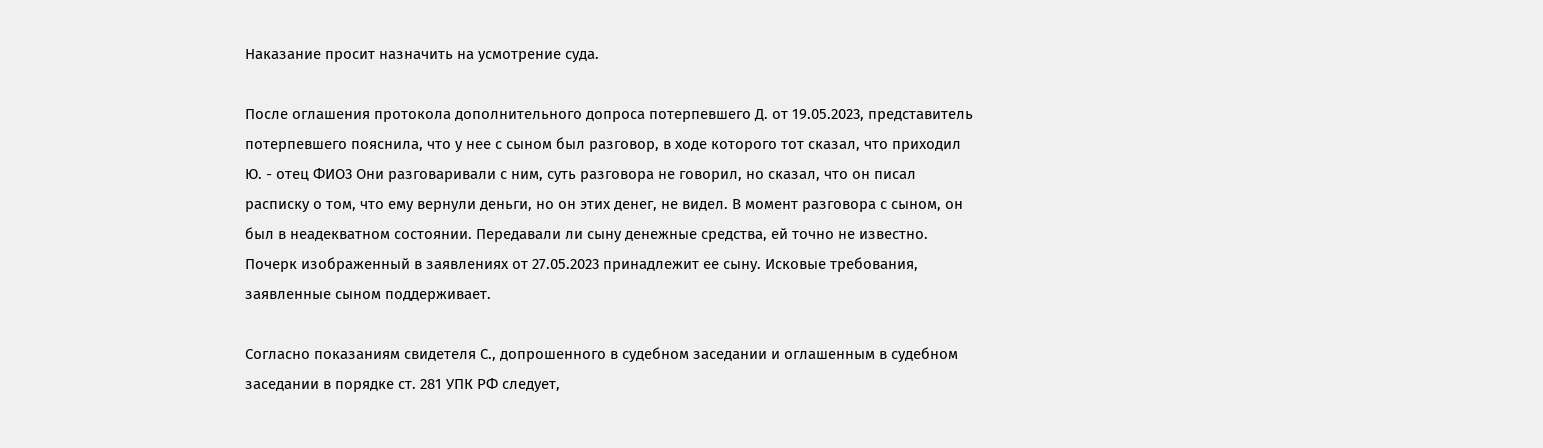Наказание просит назначить на усмотрение суда.

После оглашения протокола дополнительного допроса потерпевшего Д. от 19.05.2023, представитель потерпевшего пояснила, что у нее с сыном был разговор, в ходе которого тот сказал, что приходил Ю. - отец ФИО3 Они разговаривали с ним, суть разговора не говорил, но сказал, что он писал расписку о том, что ему вернули деньги, но он этих денег, не видел. В момент разговора с сыном, он был в неадекватном состоянии. Передавали ли сыну денежные средства, ей точно не известно. Почерк изображенный в заявлениях от 27.05.2023 принадлежит ее сыну. Исковые требования, заявленные сыном поддерживает.

Согласно показаниям свидетеля С., допрошенного в судебном заседании и оглашенным в судебном заседании в порядке ст. 281 УПК РФ следует,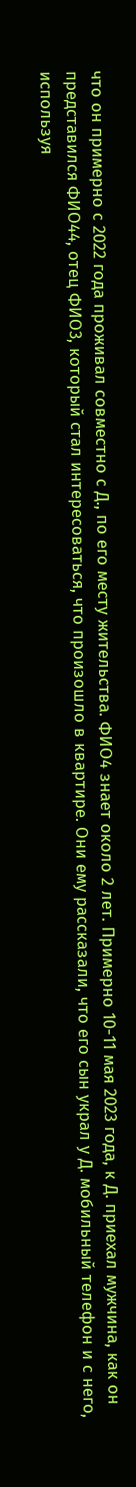что он примерно с 2022 года проживал совместно с Д., по его месту жительства. ФИО4 знает около 2 лет. Примерно 10-11 мая 2023 года, к Д. приехал мужчина, как он представился ФИО44, отец ФИО3, который стал интересоваться, что произошло в квартире. Они ему рассказали, что его сын украл у Д. мобильный телефон и с него, используя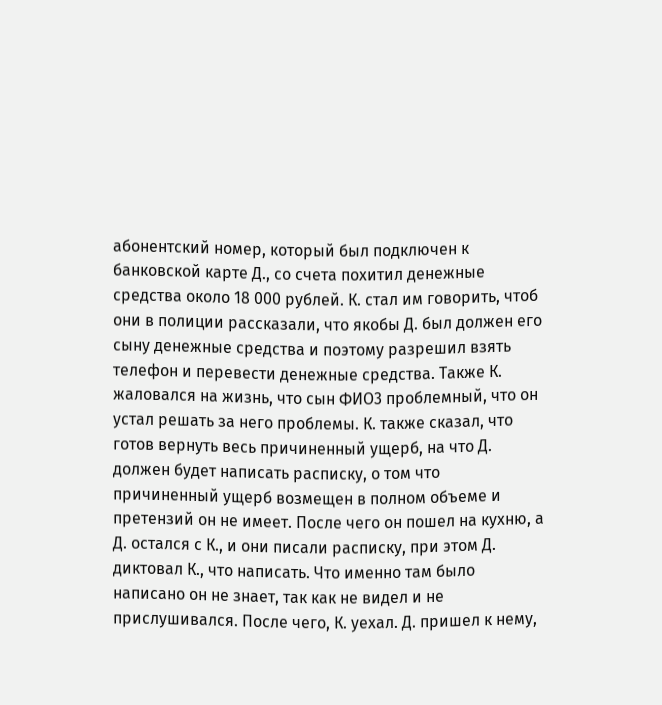абонентский номер, который был подключен к банковской карте Д., со счета похитил денежные средства около 18 000 рублей. К. стал им говорить, чтоб они в полиции рассказали, что якобы Д. был должен его сыну денежные средства и поэтому разрешил взять телефон и перевести денежные средства. Также К. жаловался на жизнь, что сын ФИО3 проблемный, что он устал решать за него проблемы. К. также сказал, что готов вернуть весь причиненный ущерб, на что Д. должен будет написать расписку, о том что причиненный ущерб возмещен в полном объеме и претензий он не имеет. После чего он пошел на кухню, а Д. остался с К., и они писали расписку, при этом Д. диктовал К., что написать. Что именно там было написано он не знает, так как не видел и не прислушивался. После чего, К. уехал. Д. пришел к нему,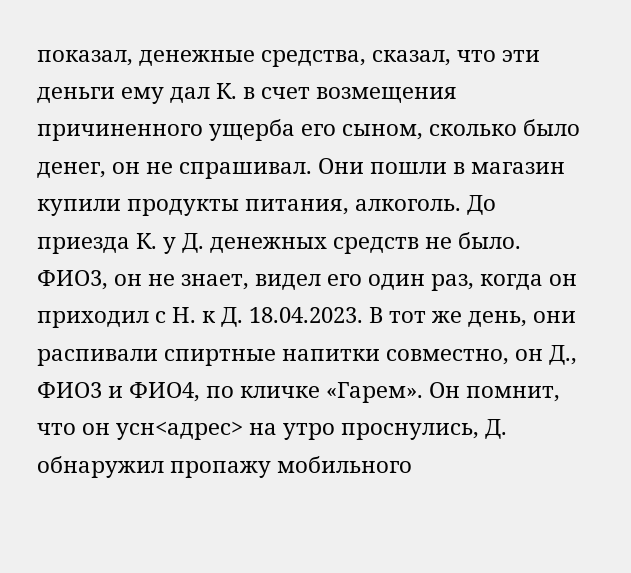показал, денежные средства, сказал, что эти деньги ему дал К. в счет возмещения причиненного ущерба его сыном, сколько было денег, он не спрашивал. Они пошли в магазин купили продукты питания, алкоголь. До приезда К. у Д. денежных средств не было. ФИО3, он не знает, видел его один раз, когда он приходил с Н. к Д. 18.04.2023. В тот же день, они распивали спиртные напитки совместно, он Д., ФИО3 и ФИО4, по кличке «Гарем». Он помнит, что он усн<адрес> на утро проснулись, Д. обнаружил пропажу мобильного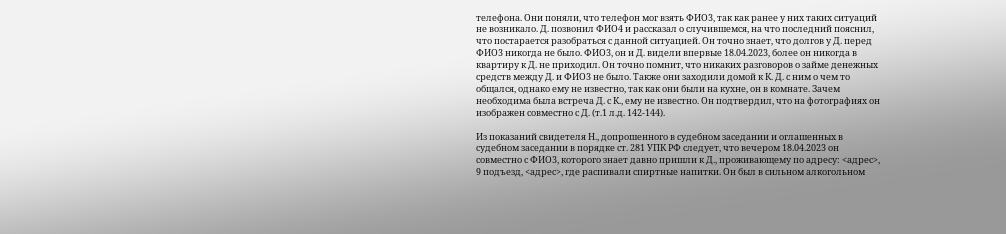телефона. Они поняли, что телефон мог взять ФИО3, так как ранее у них таких ситуаций не возникало. Д. позвонил ФИО4 и рассказал о случившемся, на что последний пояснил, что постарается разобраться с данной ситуацией. Он точно знает, что долгов у Д. перед ФИО3 никогда не было. ФИО3, он и Д. видели впервые 18.04.2023, более он никогда в квартиру к Д. не приходил. Он точно помнит, что никаких разговоров о займе денежных средств между Д. и ФИО3 не было. Также они заходили домой к К. Д. с ним о чем то общался, однако ему не известно, так как они были на кухне, он в комнате. Зачем необходима была встреча Д. с К., ему не известно. Он подтвердил, что на фотографиях он изображен совместно с Д. (т.1 л.д. 142-144).

Из показаний свидетеля Н., допрошенного в судебном заседании и оглашенных в судебном заседании в порядке ст. 281 УПК РФ следует, что вечером 18.04.2023 он совместно с ФИО3, которого знает давно пришли к Д., проживающему по адресу: <адрес>, 9 подъезд, <адрес>, где распивали спиртные напитки. Он был в сильном алкогольном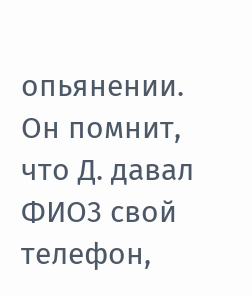опьянении. Он помнит, что Д. давал ФИО3 свой телефон,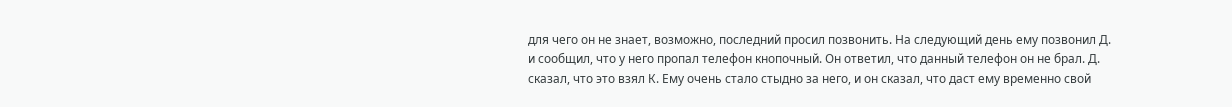для чего он не знает, возможно, последний просил позвонить. На следующий день ему позвонил Д. и сообщил, что у него пропал телефон кнопочный. Он ответил, что данный телефон он не брал. Д. сказал, что это взял К. Ему очень стало стыдно за него, и он сказал, что даст ему временно свой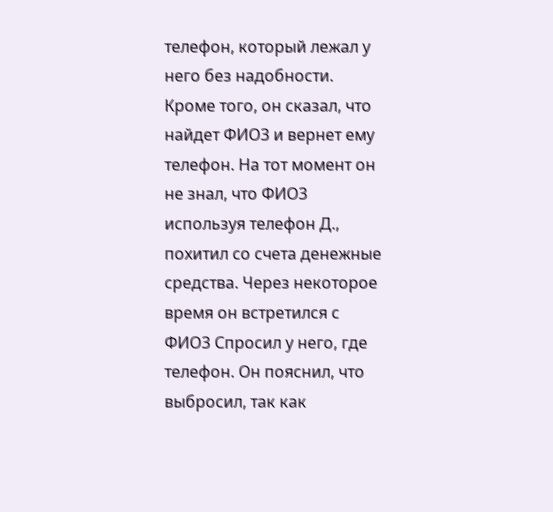телефон, который лежал у него без надобности. Кроме того, он сказал, что найдет ФИО3 и вернет ему телефон. На тот момент он не знал, что ФИО3 используя телефон Д., похитил со счета денежные средства. Через некоторое время он встретился с ФИО3 Спросил у него, где телефон. Он пояснил, что выбросил, так как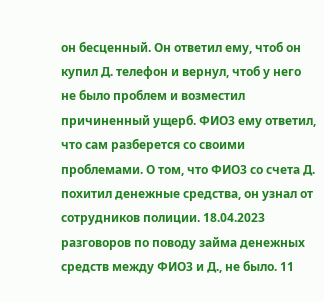он бесценный. Он ответил ему, чтоб он купил Д. телефон и вернул, чтоб у него не было проблем и возместил причиненный ущерб. ФИО3 ему ответил, что сам разберется со своими проблемами. О том, что ФИО3 со счета Д. похитил денежные средства, он узнал от сотрудников полиции. 18.04.2023 разговоров по поводу займа денежных средств между ФИО3 и Д., не было. 11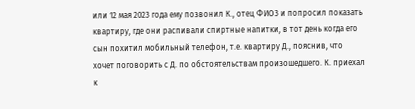или 12 мая 2023 года ему позвонил К., отец ФИО3 и попросил показать квартиру, где они распивали спиртные напитки, в тот день когда его сын похитил мобильный телефон, т.е. квартиру Д., пояснив, что хочет поговорить с Д. по обстоятельствам произошедшего. К. приехал к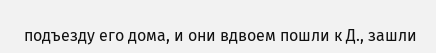подъезду его дома, и они вдвоем пошли к Д., зашли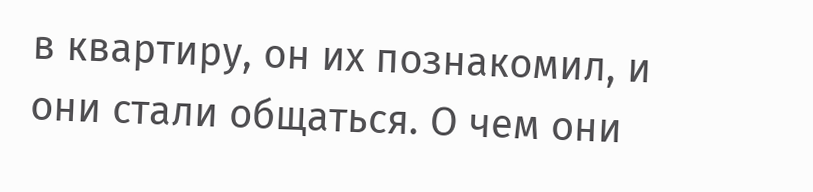в квартиру, он их познакомил, и они стали общаться. О чем они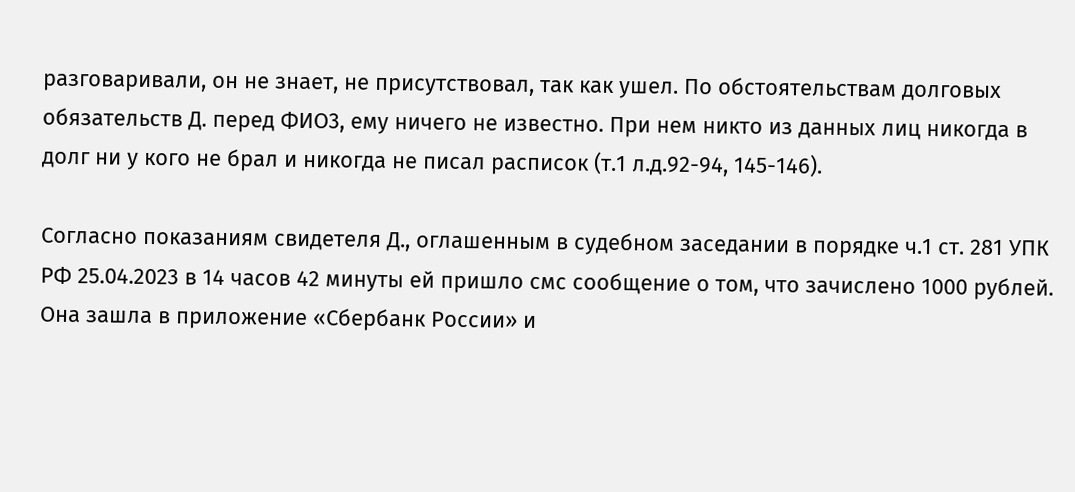разговаривали, он не знает, не присутствовал, так как ушел. По обстоятельствам долговых обязательств Д. перед ФИО3, ему ничего не известно. При нем никто из данных лиц никогда в долг ни у кого не брал и никогда не писал расписок (т.1 л.д.92-94, 145-146).

Согласно показаниям свидетеля Д., оглашенным в судебном заседании в порядке ч.1 ст. 281 УПК РФ 25.04.2023 в 14 часов 42 минуты ей пришло смс сообщение о том, что зачислено 1000 рублей. Она зашла в приложение «Сбербанк России» и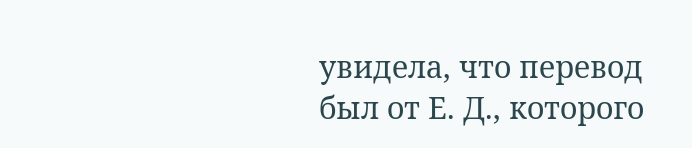увидела, что перевод был от Е. Д., которого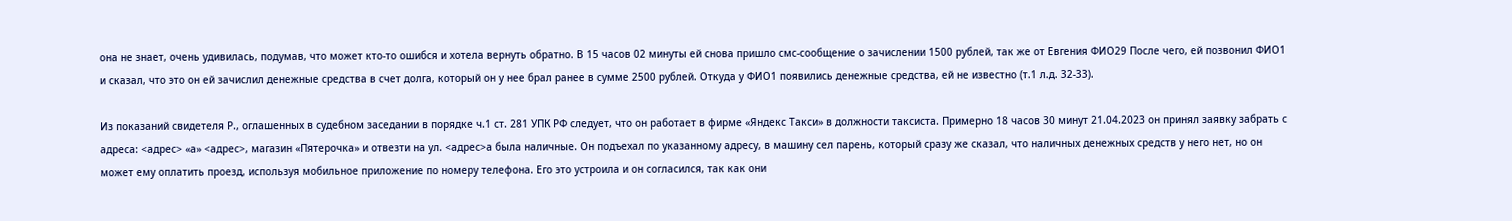она не знает, очень удивилась, подумав, что может кто-то ошибся и хотела вернуть обратно. В 15 часов 02 минуты ей снова пришло смс-сообщение о зачислении 1500 рублей, так же от Евгения ФИО29 После чего, ей позвонил ФИО1 и сказал, что это он ей зачислил денежные средства в счет долга, который он у нее брал ранее в сумме 2500 рублей. Откуда у ФИО1 появились денежные средства, ей не известно (т.1 л.д. 32-33).

Из показаний свидетеля Р., оглашенных в судебном заседании в порядке ч.1 ст. 281 УПК РФ следует, что он работает в фирме «Яндекс Такси» в должности таксиста. Примерно 18 часов 30 минут 21.04.2023 он принял заявку забрать с адреса: <адрес> «а» <адрес>, магазин «Пятерочка» и отвезти на ул. <адрес>а была наличные. Он подъехал по указанному адресу, в машину сел парень, который сразу же сказал, что наличных денежных средств у него нет, но он может ему оплатить проезд, используя мобильное приложение по номеру телефона. Его это устроила и он согласился, так как они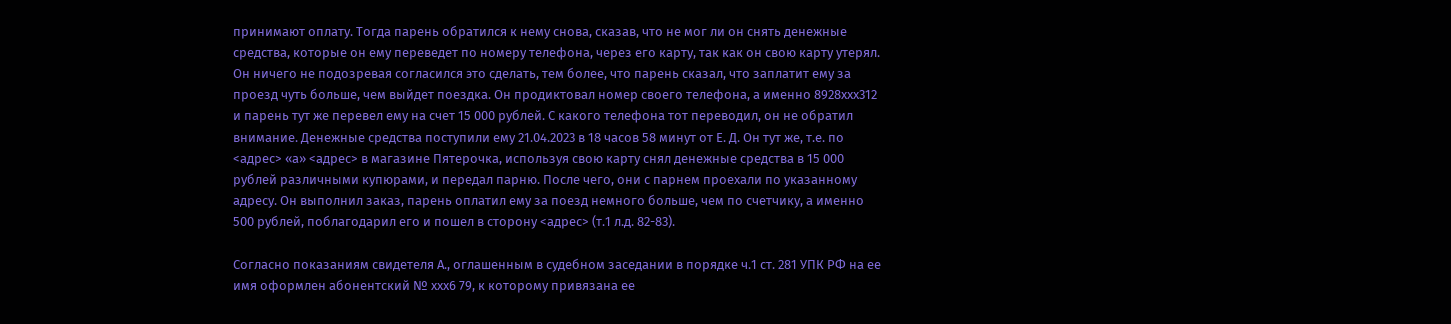принимают оплату. Тогда парень обратился к нему снова, сказав, что не мог ли он снять денежные средства, которые он ему переведет по номеру телефона, через его карту, так как он свою карту утерял. Он ничего не подозревая согласился это сделать, тем более, что парень сказал, что заплатит ему за проезд чуть больше, чем выйдет поездка. Он продиктовал номер своего телефона, а именно 8928ххх312 и парень тут же перевел ему на счет 15 000 рублей. С какого телефона тот переводил, он не обратил внимание. Денежные средства поступили ему 21.04.2023 в 18 часов 58 минут от Е. Д. Он тут же, т.е. по <адрес> «а» <адрес> в магазине Пятерочка, используя свою карту снял денежные средства в 15 000 рублей различными купюрами, и передал парню. После чего, они с парнем проехали по указанному адресу. Он выполнил заказ, парень оплатил ему за поезд немного больше, чем по счетчику, а именно 500 рублей, поблагодарил его и пошел в сторону <адрес> (т.1 л.д. 82-83).

Согласно показаниям свидетеля А., оглашенным в судебном заседании в порядке ч.1 ст. 281 УПК РФ на ее имя оформлен абонентский № ххх6 79, к которому привязана ее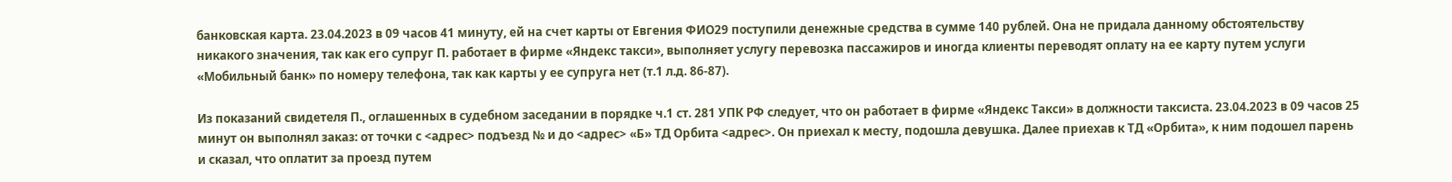банковская карта. 23.04.2023 в 09 часов 41 минуту, ей на счет карты от Евгения ФИО29 поступили денежные средства в сумме 140 рублей. Она не придала данному обстоятельству никакого значения, так как его супруг П. работает в фирме «Яндекс такси», выполняет услугу перевозка пассажиров и иногда клиенты переводят оплату на ее карту путем услуги «Мобильный банк» по номеру телефона, так как карты у ее супруга нет (т.1 л.д. 86-87).

Из показаний свидетеля П., оглашенных в судебном заседании в порядке ч.1 ст. 281 УПК РФ следует, что он работает в фирме «Яндекс Такси» в должности таксиста. 23.04.2023 в 09 часов 25 минут он выполнял заказ: от точки с <адрес> подъезд № и до <адрес> «Б» ТД Орбита <адрес>. Он приехал к месту, подошла девушка. Далее приехав к ТД «Орбита», к ним подошел парень и сказал, что оплатит за проезд путем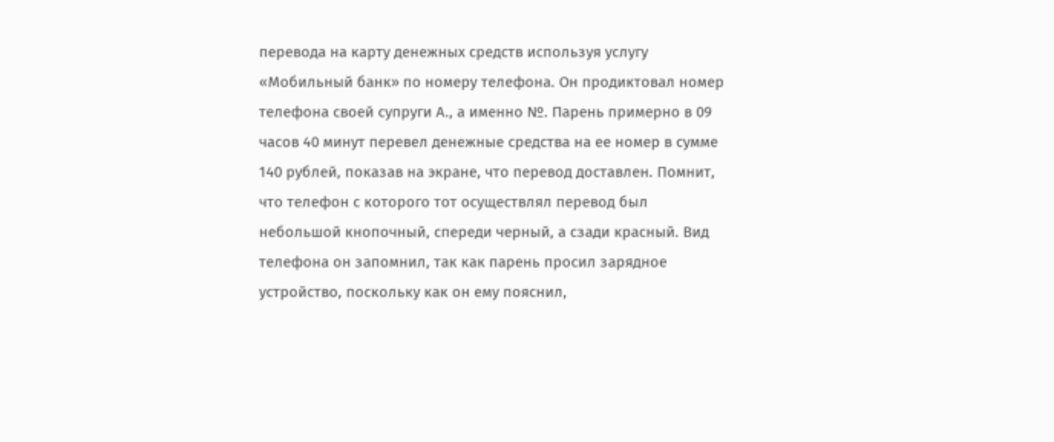перевода на карту денежных средств используя услугу «Мобильный банк» по номеру телефона. Он продиктовал номер телефона своей супруги А., а именно №. Парень примерно в 09 часов 40 минут перевел денежные средства на ее номер в сумме 140 рублей, показав на экране, что перевод доставлен. Помнит, что телефон с которого тот осуществлял перевод был небольшой кнопочный, спереди черный, а сзади красный. Вид телефона он запомнил, так как парень просил зарядное устройство, поскольку как он ему пояснил,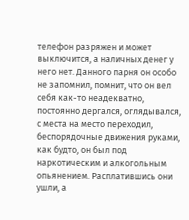телефон разряжен и может выключится, а наличных денег у него нет. Данного парня он особо не запомнил, помнит, что он вел себя как-то неадекватно, постоянно дергался, оглядывался, с места на место переходил, беспорядочные движения руками, как будто, он был под наркотическим и алкогольным опьянением. Расплатившись они ушли, а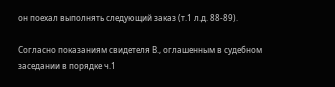он поехал выполнять следующий заказ (т.1 л.д. 88-89).

Согласно показаниям свидетеля В., оглашенным в судебном заседании в порядке ч.1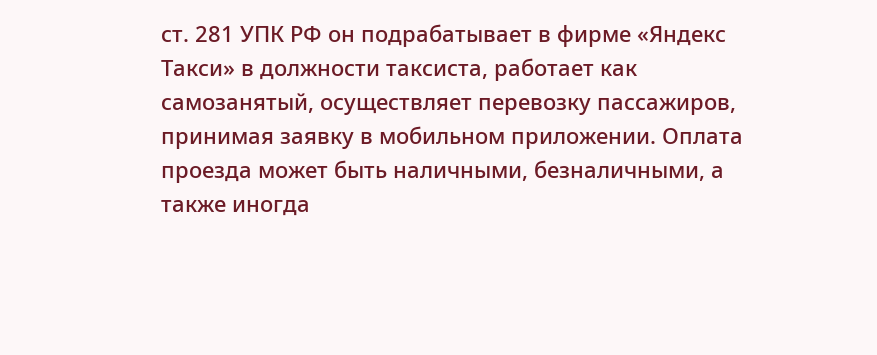ст. 281 УПК РФ он подрабатывает в фирме «Яндекс Такси» в должности таксиста, работает как самозанятый, осуществляет перевозку пассажиров, принимая заявку в мобильном приложении. Оплата проезда может быть наличными, безналичными, а также иногда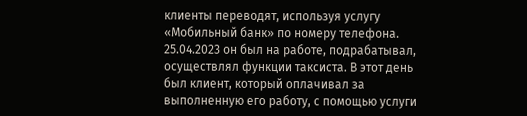клиенты переводят, используя услугу «Мобильный банк» по номеру телефона. 25.04.2023 он был на работе, подрабатывал, осуществлял функции таксиста. В этот день был клиент, который оплачивал за выполненную его работу, с помощью услуги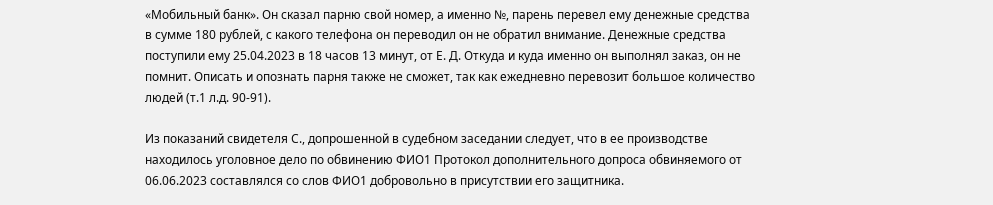«Мобильный банк». Он сказал парню свой номер, а именно №, парень перевел ему денежные средства в сумме 180 рублей, с какого телефона он переводил он не обратил внимание. Денежные средства поступили ему 25.04.2023 в 18 часов 13 минут, от Е. Д. Откуда и куда именно он выполнял заказ, он не помнит. Описать и опознать парня также не сможет, так как ежедневно перевозит большое количество людей (т.1 л.д. 90-91).

Из показаний свидетеля С., допрошенной в судебном заседании следует, что в ее производстве находилось уголовное дело по обвинению ФИО1 Протокол дополнительного допроса обвиняемого от 06.06.2023 составлялся со слов ФИО1 добровольно в присутствии его защитника.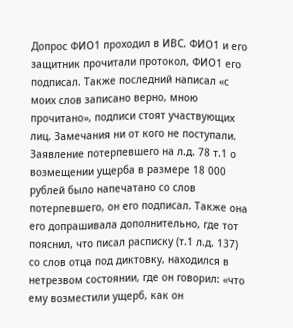Допрос ФИО1 проходил в ИВС. ФИО1 и его защитник прочитали протокол, ФИО1 его подписал. Также последний написал «с моих слов записано верно, мною прочитано», подписи стоят участвующих лиц. Замечания ни от кого не поступали. Заявление потерпевшего на л.д. 78 т.1 о возмещении ущерба в размере 18 000 рублей было напечатано со слов потерпевшего, он его подписал. Также она его допрашивала дополнительно, где тот пояснил, что писал расписку (т.1 л.д. 137) со слов отца под диктовку, находился в нетрезвом состоянии, где он говорил: «что ему возместили ущерб, как он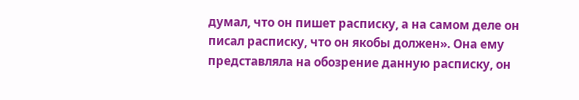думал, что он пишет расписку, а на самом деле он писал расписку, что он якобы должен». Она ему представляла на обозрение данную расписку, он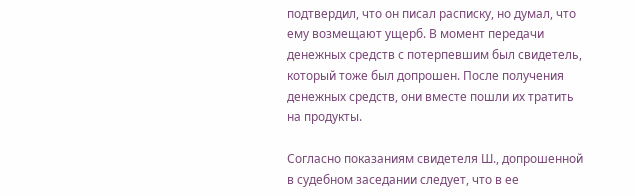подтвердил, что он писал расписку, но думал, что ему возмещают ущерб. В момент передачи денежных средств с потерпевшим был свидетель, который тоже был допрошен. После получения денежных средств, они вместе пошли их тратить на продукты.

Согласно показаниям свидетеля Ш., допрошенной в судебном заседании следует, что в ее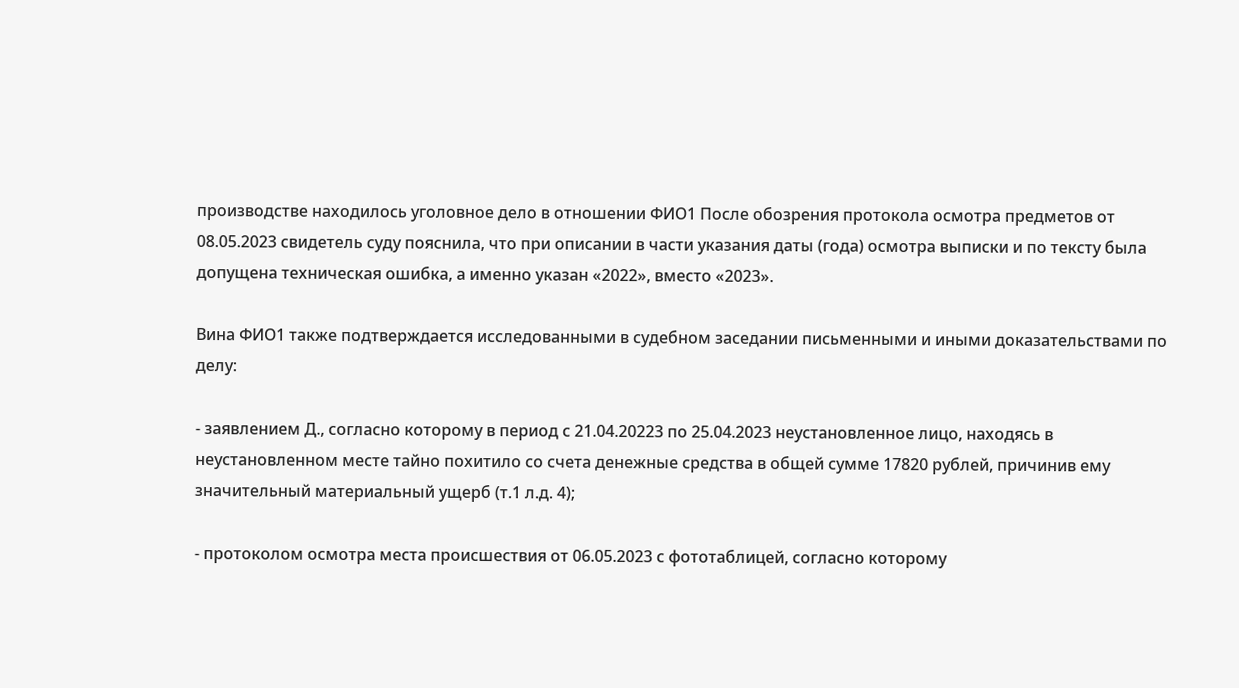производстве находилось уголовное дело в отношении ФИО1 После обозрения протокола осмотра предметов от 08.05.2023 свидетель суду пояснила, что при описании в части указания даты (года) осмотра выписки и по тексту была допущена техническая ошибка, а именно указан «2022», вместо «2023».

Вина ФИО1 также подтверждается исследованными в судебном заседании письменными и иными доказательствами по делу:

- заявлением Д., согласно которому в период с 21.04.20223 по 25.04.2023 неустановленное лицо, находясь в неустановленном месте тайно похитило со счета денежные средства в общей сумме 17820 рублей, причинив ему значительный материальный ущерб (т.1 л.д. 4);

- протоколом осмотра места происшествия от 06.05.2023 с фототаблицей, согласно которому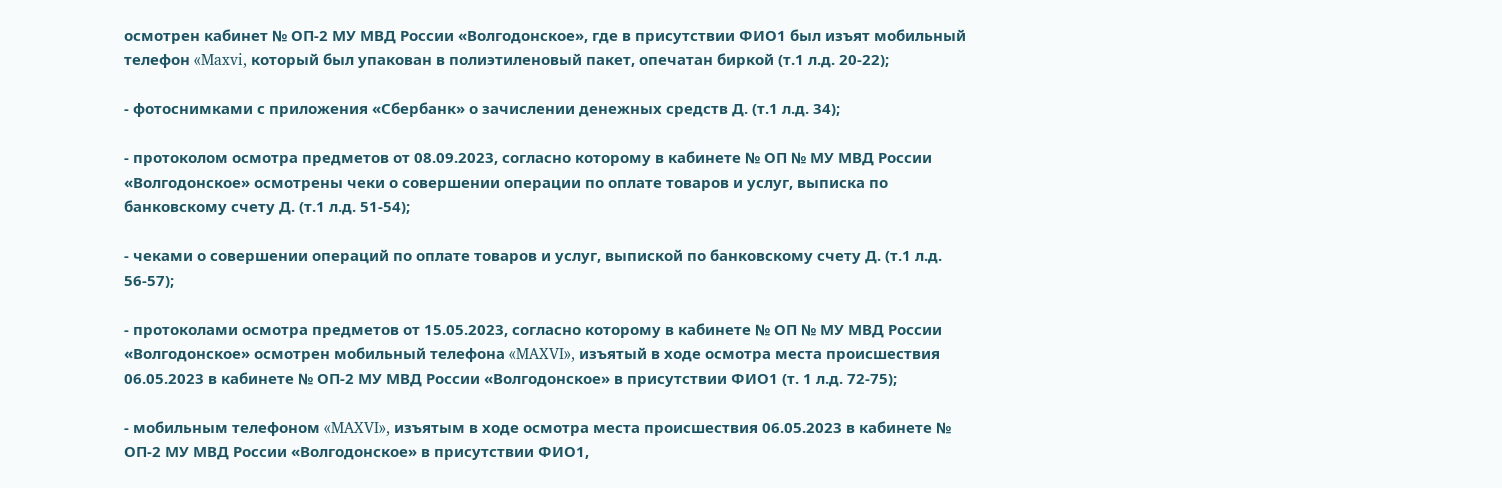осмотрен кабинет № ОП-2 МУ МВД России «Волгодонское», где в присутствии ФИО1 был изъят мобильный телефон «Maxvi, который был упакован в полиэтиленовый пакет, опечатан биркой (т.1 л.д. 20-22);

- фотоснимками с приложения «Сбербанк» о зачислении денежных средств Д. (т.1 л.д. 34);

- протоколом осмотра предметов от 08.09.2023, согласно которому в кабинете № ОП № МУ МВД России «Волгодонское» осмотрены чеки о совершении операции по оплате товаров и услуг, выписка по банковскому счету Д. (т.1 л.д. 51-54);

- чеками о совершении операций по оплате товаров и услуг, выпиской по банковскому счету Д. (т.1 л.д. 56-57);

- протоколами осмотра предметов от 15.05.2023, согласно которому в кабинете № ОП № МУ МВД России «Волгодонское» осмотрен мобильный телефона «MAXVI», изъятый в ходе осмотра места происшествия 06.05.2023 в кабинете № ОП-2 МУ МВД России «Волгодонское» в присутствии ФИО1 (т. 1 л.д. 72-75);

- мобильным телефоном «MAXVI», изъятым в ходе осмотра места происшествия 06.05.2023 в кабинете № ОП-2 МУ МВД России «Волгодонское» в присутствии ФИО1,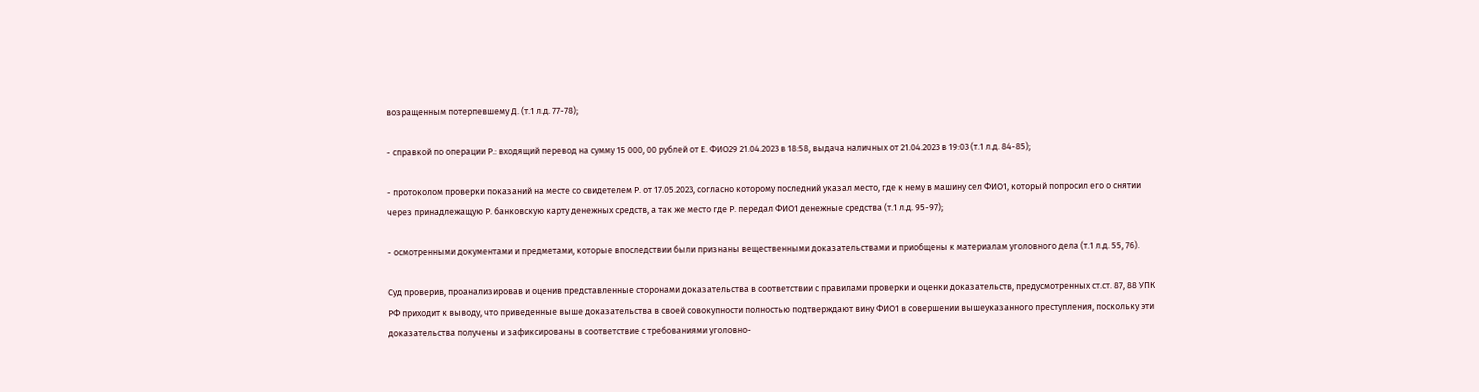возращенным потерпевшему Д. (т.1 л.д. 77-78);

- справкой по операции Р.: входящий перевод на сумму 15 000, 00 рублей от Е. ФИО29 21.04.2023 в 18:58, выдача наличных от 21.04.2023 в 19:03 (т.1 л.д. 84-85);

- протоколом проверки показаний на месте со свидетелем Р. от 17.05.2023, согласно которому последний указал место, где к нему в машину сел ФИО1, который попросил его о снятии через принадлежащую Р. банковскую карту денежных средств, а так же место где Р. передал ФИО1 денежные средства (т.1 л.д. 95-97);

- осмотренными документами и предметами, которые впоследствии были признаны вещественными доказательствами и приобщены к материалам уголовного дела (т.1 л.д. 55, 76).

Суд проверив, проанализировав и оценив представленные сторонами доказательства в соответствии с правилами проверки и оценки доказательств, предусмотренных ст.ст. 87, 88 УПК РФ приходит к выводу, что приведенные выше доказательства в своей совокупности полностью подтверждают вину ФИО1 в совершении вышеуказанного преступления, поскольку эти доказательства получены и зафиксированы в соответствие с требованиями уголовно-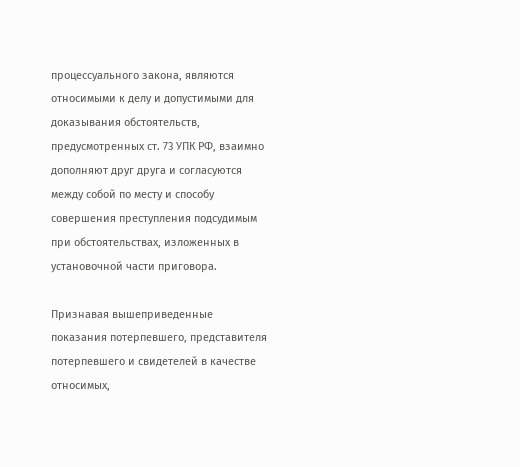процессуального закона, являются относимыми к делу и допустимыми для доказывания обстоятельств, предусмотренных ст. 73 УПК РФ, взаимно дополняют друг друга и согласуются между собой по месту и способу совершения преступления подсудимым при обстоятельствах, изложенных в установочной части приговора.

Признавая вышеприведенные показания потерпевшего, представителя потерпевшего и свидетелей в качестве относимых,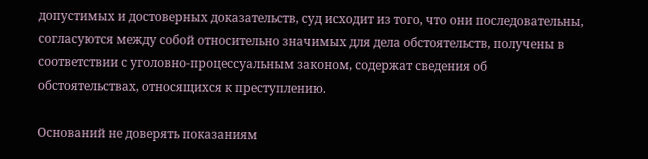допустимых и достоверных доказательств, суд исходит из того, что они последовательны, согласуются между собой относительно значимых для дела обстоятельств, получены в соответствии с уголовно-процессуальным законом, содержат сведения об обстоятельствах, относящихся к преступлению.

Оснований не доверять показаниям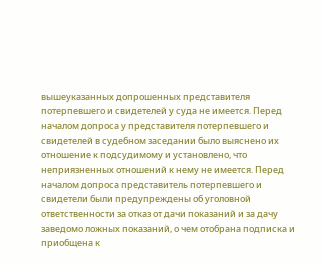вышеуказанных допрошенных представителя потерпевшего и свидетелей у суда не имеется. Перед началом допроса у представителя потерпевшего и свидетелей в судебном заседании было выяснено их отношение к подсудимому и установлено, что неприязненных отношений к нему не имеется. Перед началом допроса представитель потерпевшего и свидетели были предупреждены об уголовной ответственности за отказ от дачи показаний и за дачу заведомо ложных показаний, о чем отобрана подписка и приобщена к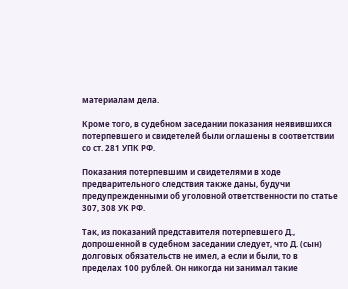материалам дела.

Кроме того, в судебном заседании показания неявившихся потерпевшего и свидетелей были оглашены в соответствии со ст. 281 УПК РФ.

Показания потерпевшим и свидетелями в ходе предварительного следствия также даны, будучи предупрежденными об уголовной ответственности по статье 307, 308 УК РФ.

Так, из показаний представителя потерпевшего Д., допрошенной в судебном заседании следует, что Д. (сын) долговых обязательств не имел, а если и были, то в пределах 100 рублей. Он никогда ни занимал такие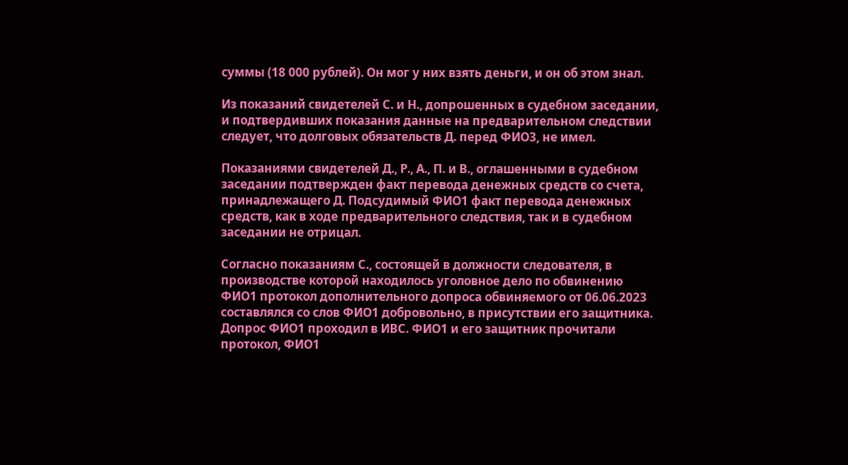суммы (18 000 рублей). Он мог у них взять деньги, и он об этом знал.

Из показаний свидетелей С. и Н., допрошенных в судебном заседании, и подтвердивших показания данные на предварительном следствии следует, что долговых обязательств Д. перед ФИО3, не имел.

Показаниями свидетелей Д., Р., А., П. и В., оглашенными в судебном заседании подтвержден факт перевода денежных средств со счета, принадлежащего Д. Подсудимый ФИО1 факт перевода денежных средств, как в ходе предварительного следствия, так и в судебном заседании не отрицал.

Согласно показаниям С., состоящей в должности следователя, в производстве которой находилось уголовное дело по обвинению ФИО1 протокол дополнительного допроса обвиняемого от 06.06.2023 составлялся со слов ФИО1 добровольно, в присутствии его защитника. Допрос ФИО1 проходил в ИВС. ФИО1 и его защитник прочитали протокол, ФИО1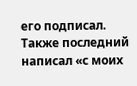его подписал. Также последний написал «с моих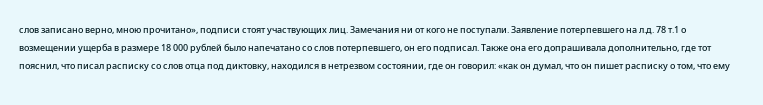слов записано верно, мною прочитано», подписи стоят участвующих лиц. Замечания ни от кого не поступали. Заявление потерпевшего на л.д. 78 т.1 о возмещении ущерба в размере 18 000 рублей было напечатано со слов потерпевшего, он его подписал. Также она его допрашивала дополнительно, где тот пояснил, что писал расписку со слов отца под диктовку, находился в нетрезвом состоянии, где он говорил: «как он думал, что он пишет расписку о том, что ему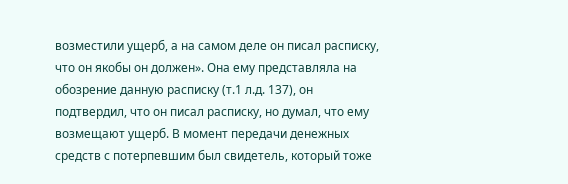возместили ущерб, а на самом деле он писал расписку, что он якобы он должен». Она ему представляла на обозрение данную расписку (т.1 л.д. 137), он подтвердил, что он писал расписку, но думал, что ему возмещают ущерб. В момент передачи денежных средств с потерпевшим был свидетель, который тоже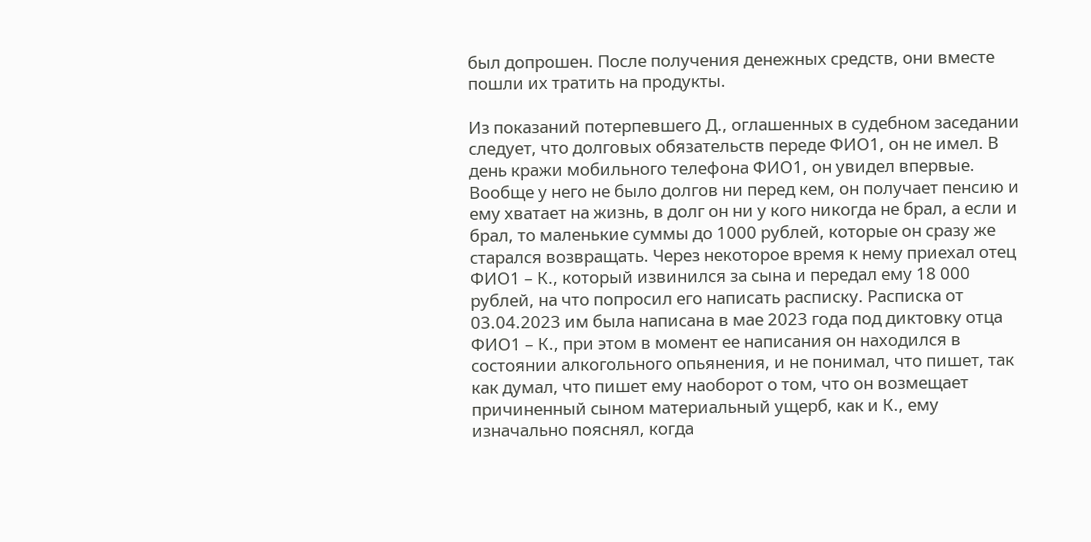был допрошен. После получения денежных средств, они вместе пошли их тратить на продукты.

Из показаний потерпевшего Д., оглашенных в судебном заседании следует, что долговых обязательств переде ФИО1, он не имел. В день кражи мобильного телефона ФИО1, он увидел впервые. Вообще у него не было долгов ни перед кем, он получает пенсию и ему хватает на жизнь, в долг он ни у кого никогда не брал, а если и брал, то маленькие суммы до 1000 рублей, которые он сразу же старался возвращать. Через некоторое время к нему приехал отец ФИО1 – К., который извинился за сына и передал ему 18 000 рублей, на что попросил его написать расписку. Расписка от 03.04.2023 им была написана в мае 2023 года под диктовку отца ФИО1 – К., при этом в момент ее написания он находился в состоянии алкогольного опьянения, и не понимал, что пишет, так как думал, что пишет ему наоборот о том, что он возмещает причиненный сыном материальный ущерб, как и К., ему изначально пояснял, когда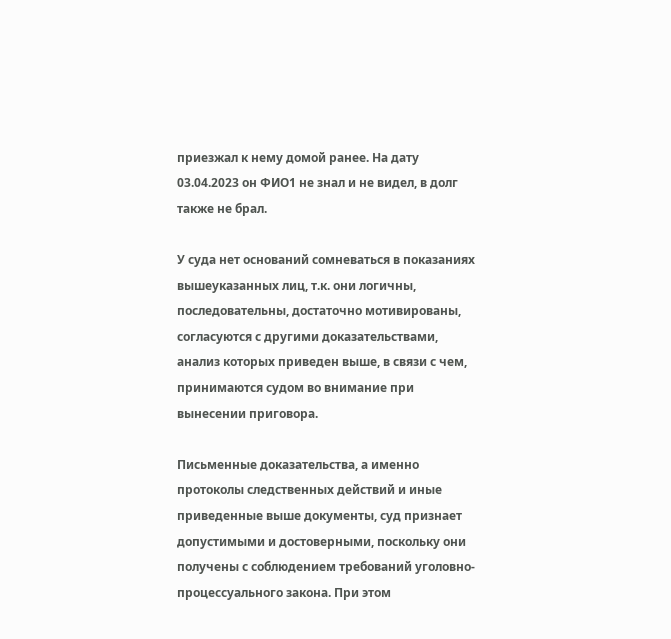приезжал к нему домой ранее. На дату 03.04.2023 он ФИО1 не знал и не видел, в долг также не брал.

У суда нет оснований сомневаться в показаниях вышеуказанных лиц, т.к. они логичны, последовательны, достаточно мотивированы, согласуются с другими доказательствами, анализ которых приведен выше, в связи с чем, принимаются судом во внимание при вынесении приговора.

Письменные доказательства, а именно протоколы следственных действий и иные приведенные выше документы, суд признает допустимыми и достоверными, поскольку они получены с соблюдением требований уголовно-процессуального закона. При этом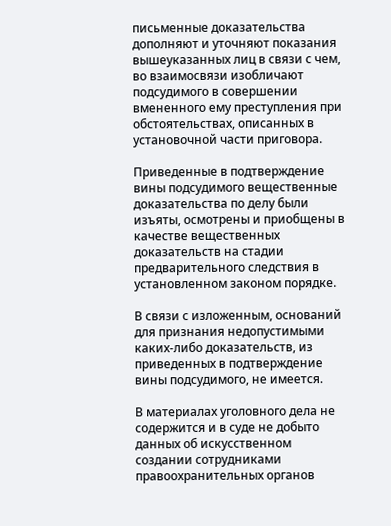письменные доказательства дополняют и уточняют показания вышеуказанных лиц в связи с чем, во взаимосвязи изобличают подсудимого в совершении вмененного ему преступления при обстоятельствах, описанных в установочной части приговора.

Приведенные в подтверждение вины подсудимого вещественные доказательства по делу были изъяты, осмотрены и приобщены в качестве вещественных доказательств на стадии предварительного следствия в установленном законом порядке.

В связи с изложенным, оснований для признания недопустимыми каких-либо доказательств, из приведенных в подтверждение вины подсудимого, не имеется.

В материалах уголовного дела не содержится и в суде не добыто данных об искусственном создании сотрудниками правоохранительных органов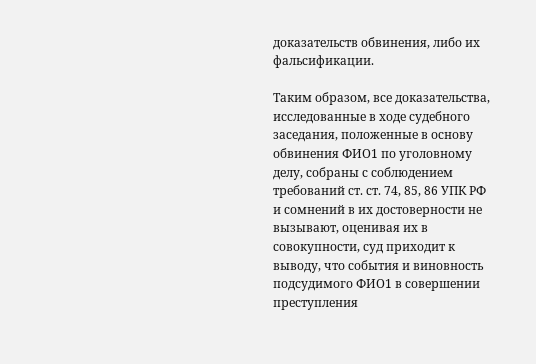доказательств обвинения, либо их фальсификации.

Таким образом, все доказательства, исследованные в ходе судебного заседания, положенные в основу обвинения ФИО1 по уголовному делу, собраны с соблюдением требований ст. ст. 74, 85, 86 УПК РФ и сомнений в их достоверности не вызывают, оценивая их в совокупности, суд приходит к выводу, что события и виновность подсудимого ФИО1 в совершении преступления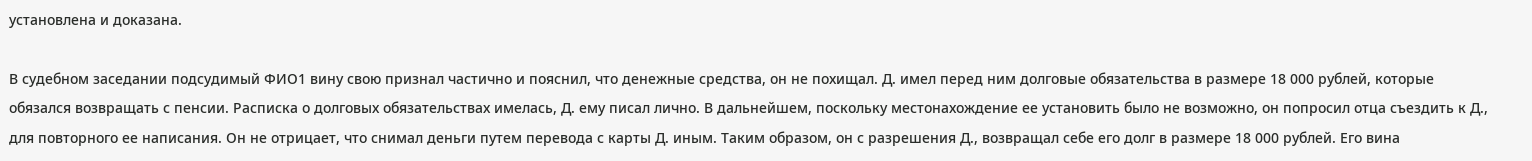установлена и доказана.

В судебном заседании подсудимый ФИО1 вину свою признал частично и пояснил, что денежные средства, он не похищал. Д. имел перед ним долговые обязательства в размере 18 000 рублей, которые обязался возвращать с пенсии. Расписка о долговых обязательствах имелась, Д. ему писал лично. В дальнейшем, поскольку местонахождение ее установить было не возможно, он попросил отца съездить к Д., для повторного ее написания. Он не отрицает, что снимал деньги путем перевода с карты Д. иным. Таким образом, он с разрешения Д., возвращал себе его долг в размере 18 000 рублей. Его вина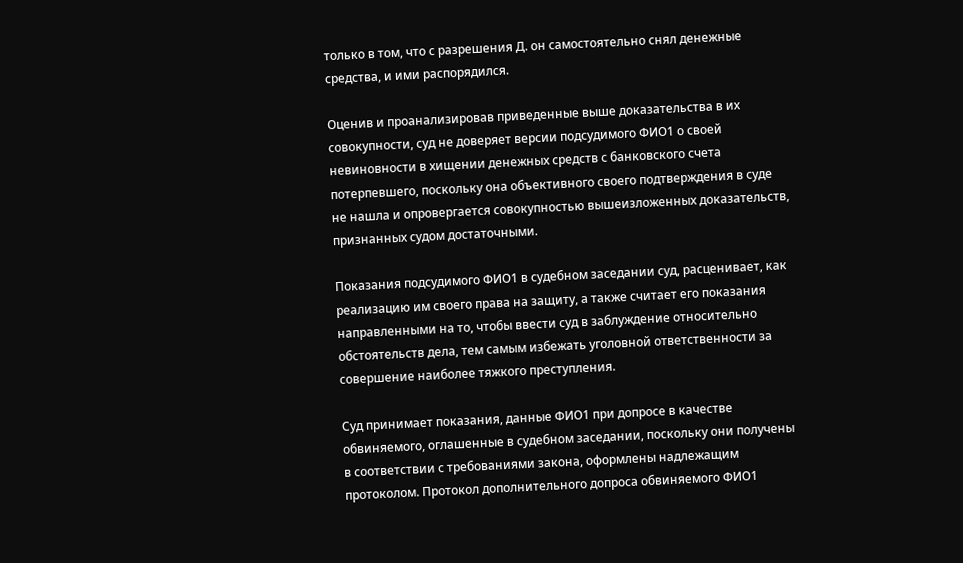только в том, что с разрешения Д. он самостоятельно снял денежные средства, и ими распорядился.

Оценив и проанализировав приведенные выше доказательства в их совокупности, суд не доверяет версии подсудимого ФИО1 о своей невиновности в хищении денежных средств с банковского счета потерпевшего, поскольку она объективного своего подтверждения в суде не нашла и опровергается совокупностью вышеизложенных доказательств, признанных судом достаточными.

Показания подсудимого ФИО1 в судебном заседании суд, расценивает, как реализацию им своего права на защиту, а также считает его показания направленными на то, чтобы ввести суд в заблуждение относительно обстоятельств дела, тем самым избежать уголовной ответственности за совершение наиболее тяжкого преступления.

Суд принимает показания, данные ФИО1 при допросе в качестве обвиняемого, оглашенные в судебном заседании, поскольку они получены в соответствии с требованиями закона, оформлены надлежащим протоколом. Протокол дополнительного допроса обвиняемого ФИО1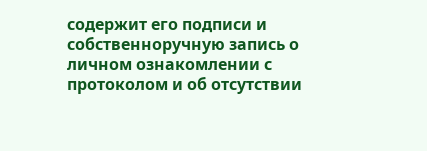содержит его подписи и собственноручную запись о личном ознакомлении с протоколом и об отсутствии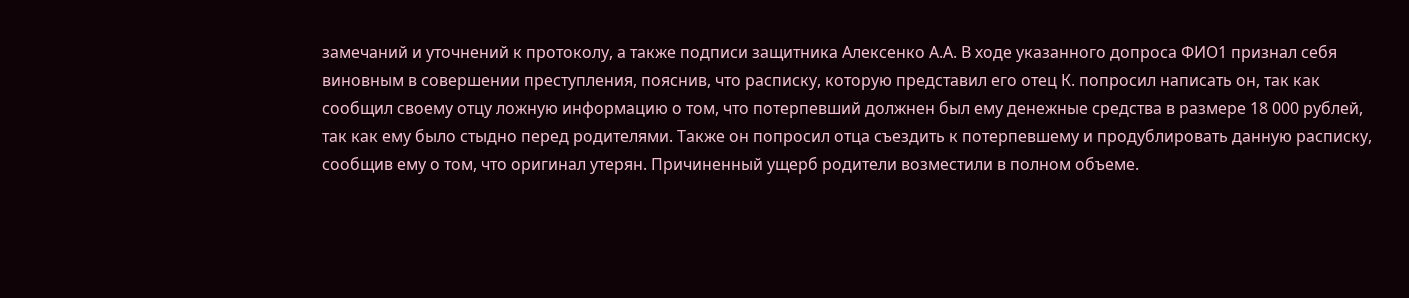замечаний и уточнений к протоколу, а также подписи защитника Алексенко А.А. В ходе указанного допроса ФИО1 признал себя виновным в совершении преступления, пояснив, что расписку, которую представил его отец К. попросил написать он, так как сообщил своему отцу ложную информацию о том, что потерпевший должнен был ему денежные средства в размере 18 000 рублей, так как ему было стыдно перед родителями. Также он попросил отца съездить к потерпевшему и продублировать данную расписку, сообщив ему о том, что оригинал утерян. Причиненный ущерб родители возместили в полном объеме.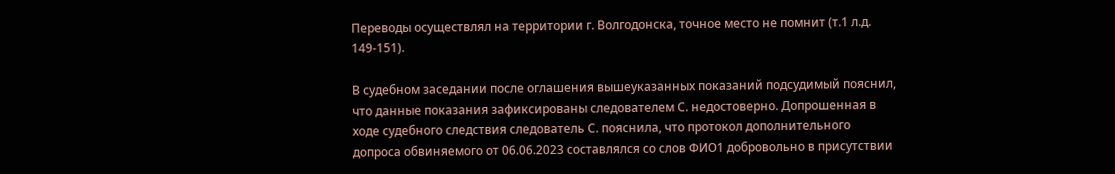Переводы осуществлял на территории г. Волгодонска, точное место не помнит (т.1 л.д. 149-151).

В судебном заседании после оглашения вышеуказанных показаний подсудимый пояснил, что данные показания зафиксированы следователем С. недостоверно. Допрошенная в ходе судебного следствия следователь С. пояснила, что протокол дополнительного допроса обвиняемого от 06.06.2023 составлялся со слов ФИО1 добровольно в присутствии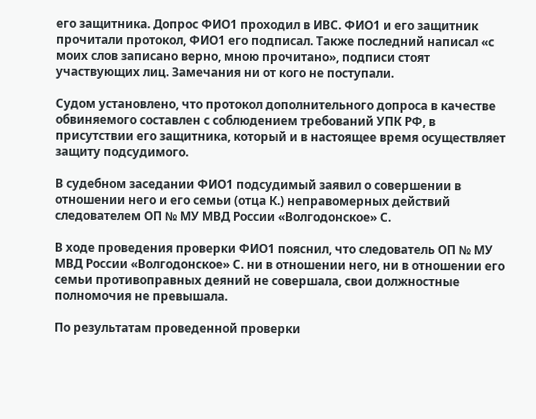его защитника. Допрос ФИО1 проходил в ИВС. ФИО1 и его защитник прочитали протокол, ФИО1 его подписал. Также последний написал «с моих слов записано верно, мною прочитано», подписи стоят участвующих лиц. Замечания ни от кого не поступали.

Судом установлено, что протокол дополнительного допроса в качестве обвиняемого составлен с соблюдением требований УПК РФ, в присутствии его защитника, который и в настоящее время осуществляет защиту подсудимого.

В судебном заседании ФИО1 подсудимый заявил о совершении в отношении него и его семьи (отца К.) неправомерных действий следователем ОП № МУ МВД России «Волгодонское» С.

В ходе проведения проверки ФИО1 пояснил, что следователь ОП № МУ МВД России «Волгодонское» С. ни в отношении него, ни в отношении его семьи противоправных деяний не совершала, свои должностные полномочия не превышала.

По результатам проведенной проверки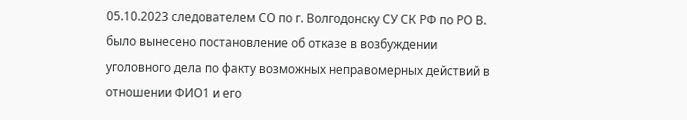05.10.2023 следователем СО по г. Волгодонску СУ СК РФ по РО В. было вынесено постановление об отказе в возбуждении уголовного дела по факту возможных неправомерных действий в отношении ФИО1 и его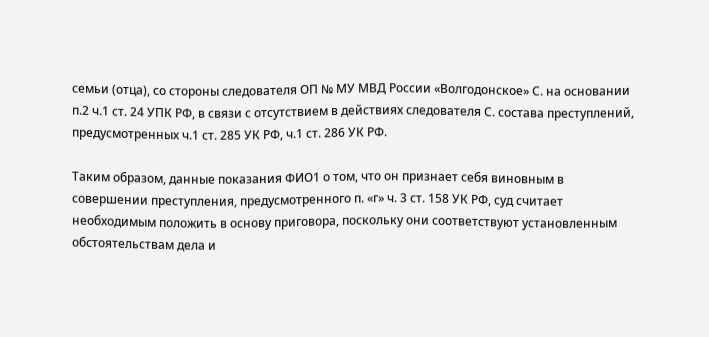семьи (отца), со стороны следователя ОП № МУ МВД России «Волгодонское» С. на основании п.2 ч.1 ст. 24 УПК РФ, в связи с отсутствием в действиях следователя С. состава преступлений, предусмотренных ч.1 ст. 285 УК РФ, ч.1 ст. 286 УК РФ.

Таким образом, данные показания ФИО1 о том, что он признает себя виновным в совершении преступления, предусмотренного п. «г» ч. 3 ст. 158 УК РФ, суд считает необходимым положить в основу приговора, поскольку они соответствуют установленным обстоятельствам дела и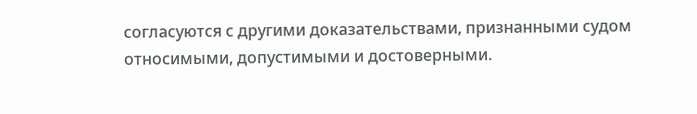согласуются с другими доказательствами, признанными судом относимыми, допустимыми и достоверными.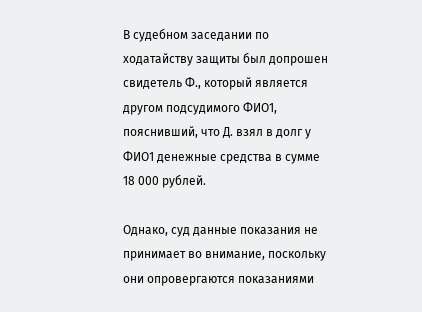В судебном заседании по ходатайству защиты был допрошен свидетель Ф., который является другом подсудимого ФИО1, пояснивший, что Д. взял в долг у ФИО1 денежные средства в сумме 18 000 рублей.

Однако, суд данные показания не принимает во внимание, поскольку они опровергаются показаниями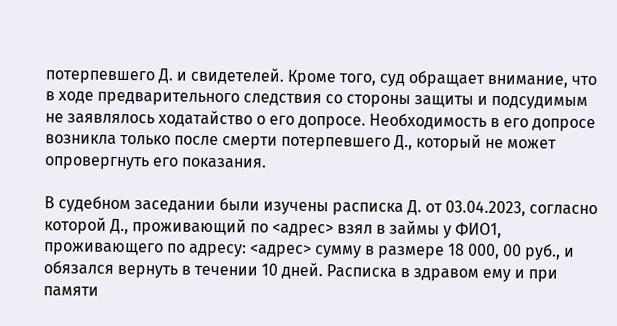потерпевшего Д. и свидетелей. Кроме того, суд обращает внимание, что в ходе предварительного следствия со стороны защиты и подсудимым не заявлялось ходатайство о его допросе. Необходимость в его допросе возникла только после смерти потерпевшего Д., который не может опровергнуть его показания.

В судебном заседании были изучены расписка Д. от 03.04.2023, согласно которой Д., проживающий по <адрес> взял в займы у ФИО1, проживающего по адресу: <адрес> сумму в размере 18 000, 00 руб., и обязался вернуть в течении 10 дней. Расписка в здравом ему и при памяти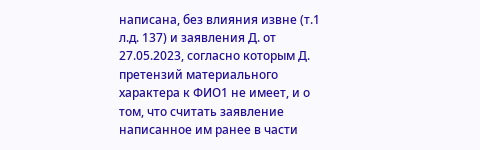написана, без влияния извне (т.1 л.д. 137) и заявления Д. от 27.05.2023, согласно которым Д. претензий материального характера к ФИО1 не имеет, и о том, что считать заявление написанное им ранее в части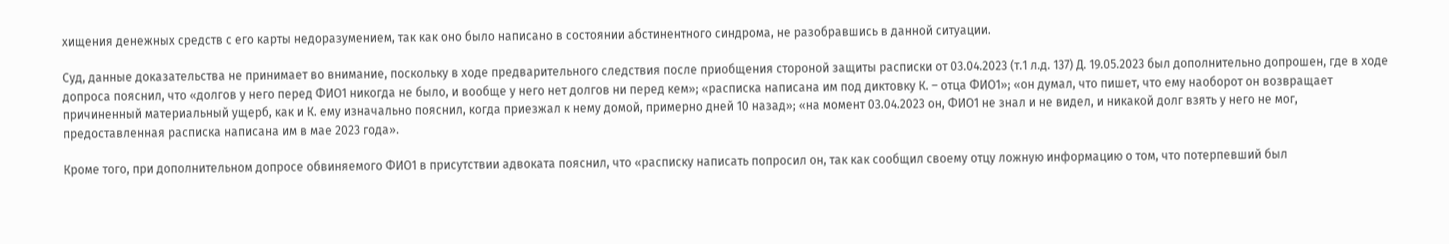хищения денежных средств с его карты недоразумением, так как оно было написано в состоянии абстинентного синдрома, не разобравшись в данной ситуации.

Суд, данные доказательства не принимает во внимание, поскольку в ходе предварительного следствия после приобщения стороной защиты расписки от 03.04.2023 (т.1 л.д. 137) Д. 19.05.2023 был дополнительно допрошен, где в ходе допроса пояснил, что «долгов у него перед ФИО1 никогда не было, и вообще у него нет долгов ни перед кем»; «расписка написана им под диктовку К. – отца ФИО1»; «он думал, что пишет, что ему наоборот он возвращает причиненный материальный ущерб, как и К. ему изначально пояснил, когда приезжал к нему домой, примерно дней 10 назад»; «на момент 03.04.2023 он, ФИО1 не знал и не видел, и никакой долг взять у него не мог, предоставленная расписка написана им в мае 2023 года».

Кроме того, при дополнительном допросе обвиняемого ФИО1 в присутствии адвоката пояснил, что «расписку написать попросил он, так как сообщил своему отцу ложную информацию о том, что потерпевший был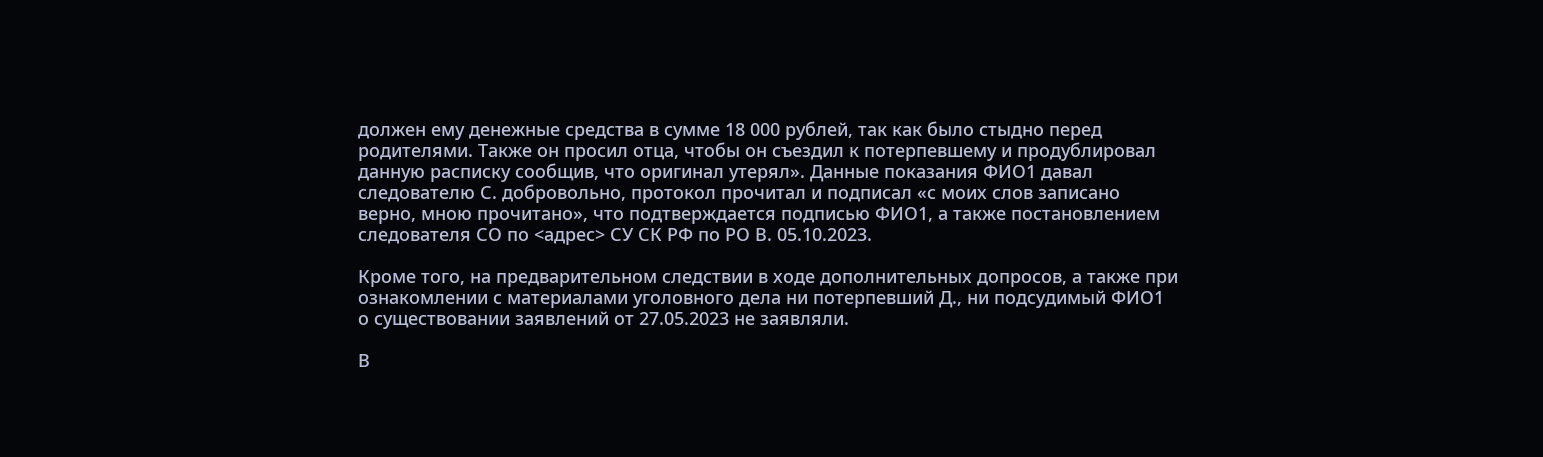должен ему денежные средства в сумме 18 000 рублей, так как было стыдно перед родителями. Также он просил отца, чтобы он съездил к потерпевшему и продублировал данную расписку сообщив, что оригинал утерял». Данные показания ФИО1 давал следователю С. добровольно, протокол прочитал и подписал «с моих слов записано верно, мною прочитано», что подтверждается подписью ФИО1, а также постановлением следователя СО по <адрес> СУ СК РФ по РО В. 05.10.2023.

Кроме того, на предварительном следствии в ходе дополнительных допросов, а также при ознакомлении с материалами уголовного дела ни потерпевший Д., ни подсудимый ФИО1 о существовании заявлений от 27.05.2023 не заявляли.

В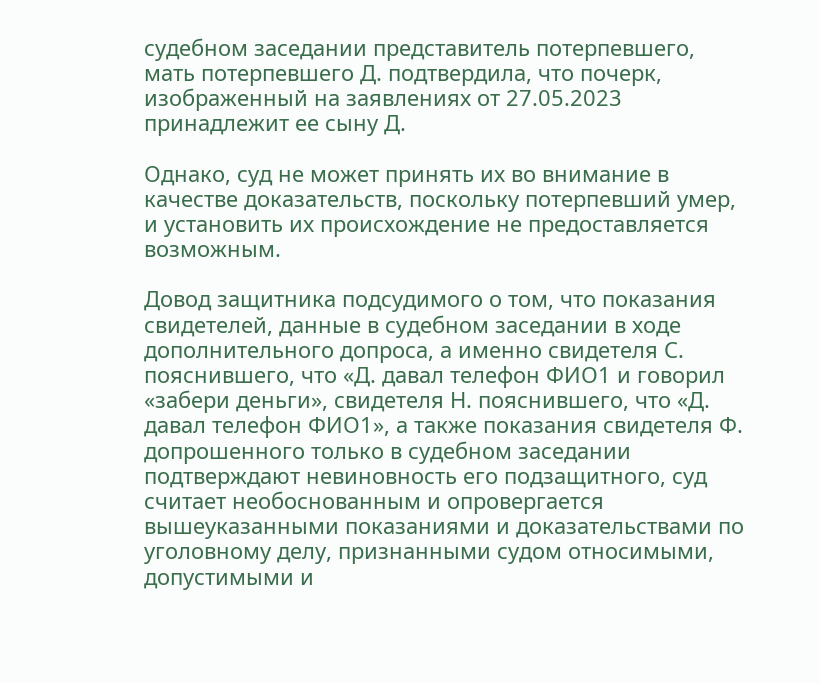судебном заседании представитель потерпевшего, мать потерпевшего Д. подтвердила, что почерк, изображенный на заявлениях от 27.05.2023 принадлежит ее сыну Д.

Однако, суд не может принять их во внимание в качестве доказательств, поскольку потерпевший умер, и установить их происхождение не предоставляется возможным.

Довод защитника подсудимого о том, что показания свидетелей, данные в судебном заседании в ходе дополнительного допроса, а именно свидетеля С. пояснившего, что «Д. давал телефон ФИО1 и говорил «забери деньги», свидетеля Н. пояснившего, что «Д. давал телефон ФИО1», а также показания свидетеля Ф. допрошенного только в судебном заседании подтверждают невиновность его подзащитного, суд считает необоснованным и опровергается вышеуказанными показаниями и доказательствами по уголовному делу, признанными судом относимыми, допустимыми и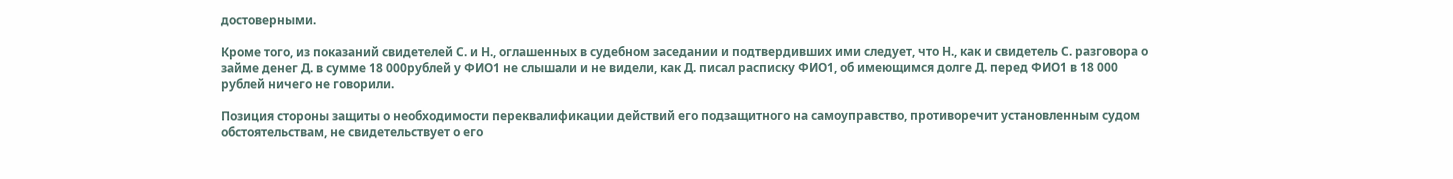достоверными.

Кроме того, из показаний свидетелей С. и Н., оглашенных в судебном заседании и подтвердивших ими следует, что Н., как и свидетель С. разговора о займе денег Д. в сумме 18 000рублей у ФИО1 не слышали и не видели, как Д. писал расписку ФИО1, об имеющимся долге Д. перед ФИО1 в 18 000 рублей ничего не говорили.

Позиция стороны защиты о необходимости переквалификации действий его подзащитного на самоуправство, противоречит установленным судом обстоятельствам, не свидетельствует о его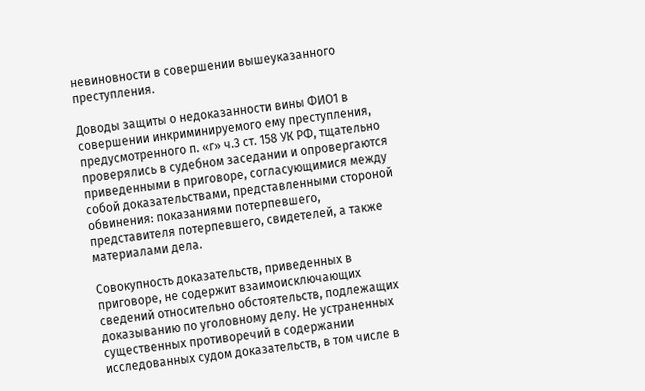невиновности в совершении вышеуказанного преступления.

Доводы защиты о недоказанности вины ФИО1 в совершении инкриминируемого ему преступления, предусмотренного п. «г» ч.3 ст. 158 УК РФ, тщательно проверялись в судебном заседании и опровергаются приведенными в приговоре, согласующимися между собой доказательствами, представленными стороной обвинения: показаниями потерпевшего, представителя потерпевшего, свидетелей, а также материалами дела.

Совокупность доказательств, приведенных в приговоре, не содержит взаимоисключающих сведений относительно обстоятельств, подлежащих доказыванию по уголовному делу. Не устраненных существенных противоречий в содержании исследованных судом доказательств, в том числе в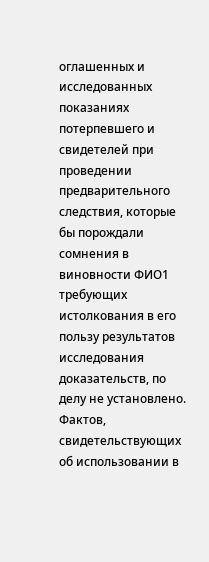оглашенных и исследованных показаниях потерпевшего и свидетелей при проведении предварительного следствия, которые бы порождали сомнения в виновности ФИО1 требующих истолкования в его пользу результатов исследования доказательств, по делу не установлено. Фактов, свидетельствующих об использовании в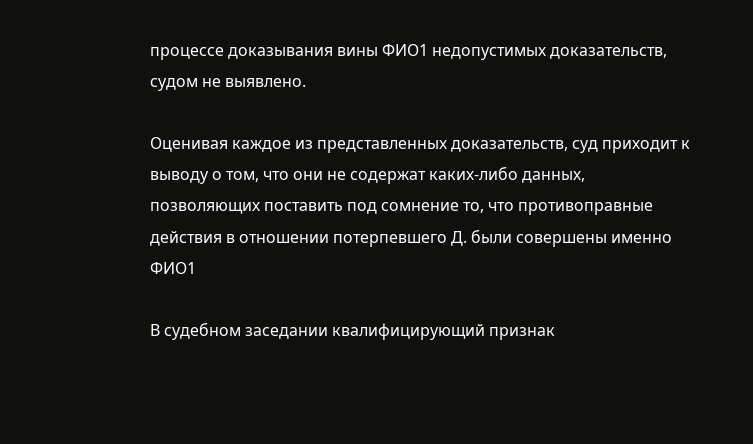процессе доказывания вины ФИО1 недопустимых доказательств, судом не выявлено.

Оценивая каждое из представленных доказательств, суд приходит к выводу о том, что они не содержат каких-либо данных, позволяющих поставить под сомнение то, что противоправные действия в отношении потерпевшего Д. были совершены именно ФИО1

В судебном заседании квалифицирующий признак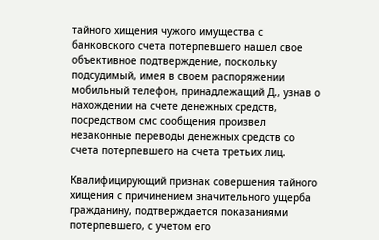тайного хищения чужого имущества с банковского счета потерпевшего нашел свое объективное подтверждение, поскольку подсудимый, имея в своем распоряжении мобильный телефон, принадлежащий Д., узнав о нахождении на счете денежных средств, посредством смс сообщения произвел незаконные переводы денежных средств со счета потерпевшего на счета третьих лиц.

Квалифицирующий признак совершения тайного хищения с причинением значительного ущерба гражданину, подтверждается показаниями потерпевшего, с учетом его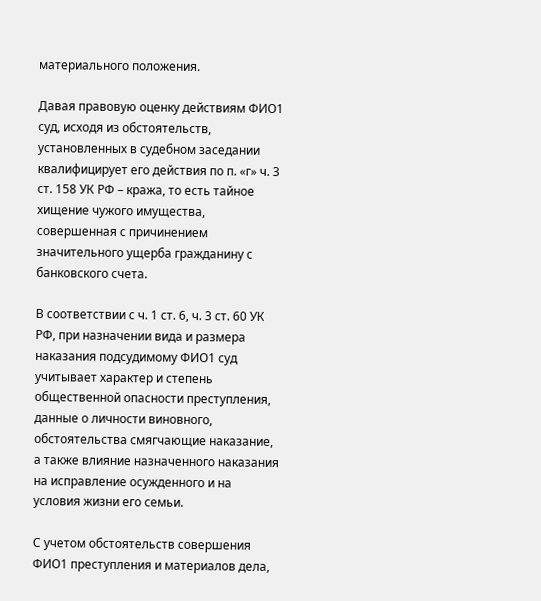материального положения.

Давая правовую оценку действиям ФИО1 суд, исходя из обстоятельств, установленных в судебном заседании квалифицирует его действия по п. «г» ч. 3 ст. 158 УК РФ – кража, то есть тайное хищение чужого имущества, совершенная с причинением значительного ущерба гражданину с банковского счета.

В соответствии с ч. 1 ст. 6, ч. 3 ст. 60 УК РФ, при назначении вида и размера наказания подсудимому ФИО1 суд учитывает характер и степень общественной опасности преступления, данные о личности виновного, обстоятельства смягчающие наказание, а также влияние назначенного наказания на исправление осужденного и на условия жизни его семьи.

С учетом обстоятельств совершения ФИО1 преступления и материалов дела,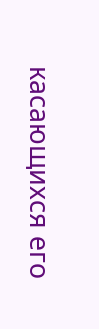касающихся его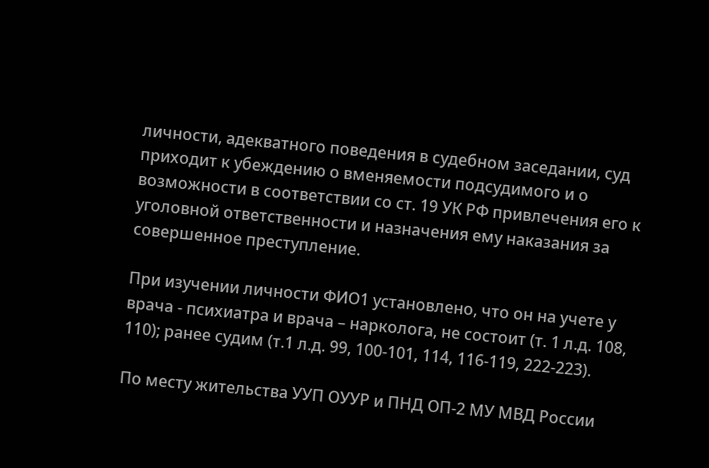личности, адекватного поведения в судебном заседании, суд приходит к убеждению о вменяемости подсудимого и о возможности в соответствии со ст. 19 УК РФ привлечения его к уголовной ответственности и назначения ему наказания за совершенное преступление.

При изучении личности ФИО1 установлено, что он на учете у врача - психиатра и врача – нарколога, не состоит (т. 1 л.д. 108, 110); ранее судим (т.1 л.д. 99, 100-101, 114, 116-119, 222-223).

По месту жительства УУП ОУУР и ПНД ОП-2 МУ МВД России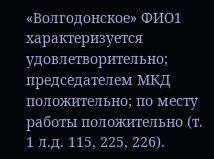«Волгодонское» ФИО1 характеризуется удовлетворительно; председателем МКД положительно; по месту работы положительно (т. 1 л.д. 115, 225, 226).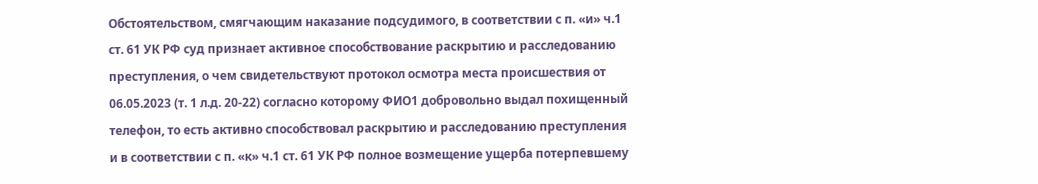Обстоятельством, смягчающим наказание подсудимого, в соответствии с п. «и» ч.1 ст. 61 УК РФ суд признает активное способствование раскрытию и расследованию преступления, о чем свидетельствуют протокол осмотра места происшествия от 06.05.2023 (т. 1 л.д. 20-22) согласно которому ФИО1 добровольно выдал похищенный телефон, то есть активно способствовал раскрытию и расследованию преступления и в соответствии с п. «к» ч.1 ст. 61 УК РФ полное возмещение ущерба потерпевшему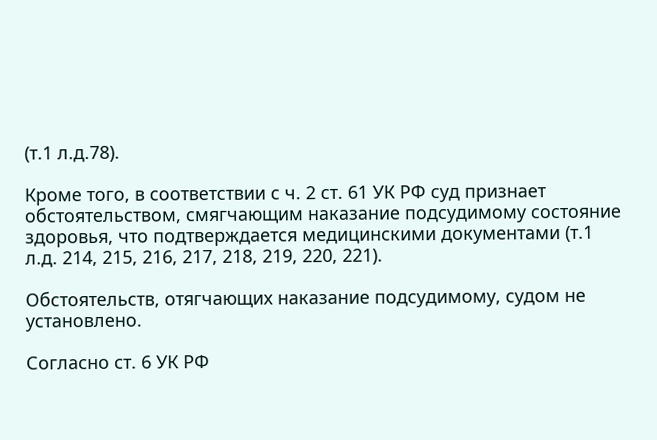(т.1 л.д.78).

Кроме того, в соответствии с ч. 2 ст. 61 УК РФ суд признает обстоятельством, смягчающим наказание подсудимому состояние здоровья, что подтверждается медицинскими документами (т.1 л.д. 214, 215, 216, 217, 218, 219, 220, 221).

Обстоятельств, отягчающих наказание подсудимому, судом не установлено.

Согласно ст. 6 УК РФ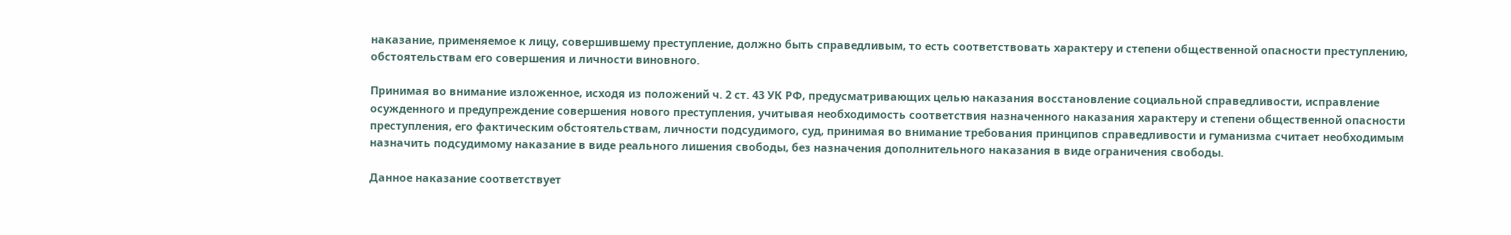наказание, применяемое к лицу, совершившему преступление, должно быть справедливым, то есть соответствовать характеру и степени общественной опасности преступлению, обстоятельствам его совершения и личности виновного.

Принимая во внимание изложенное, исходя из положений ч. 2 ст. 43 УК РФ, предусматривающих целью наказания восстановление социальной справедливости, исправление осужденного и предупреждение совершения нового преступления, учитывая необходимость соответствия назначенного наказания характеру и степени общественной опасности преступления, его фактическим обстоятельствам, личности подсудимого, суд, принимая во внимание требования принципов справедливости и гуманизма считает необходимым назначить подсудимому наказание в виде реального лишения свободы, без назначения дополнительного наказания в виде ограничения свободы.

Данное наказание соответствует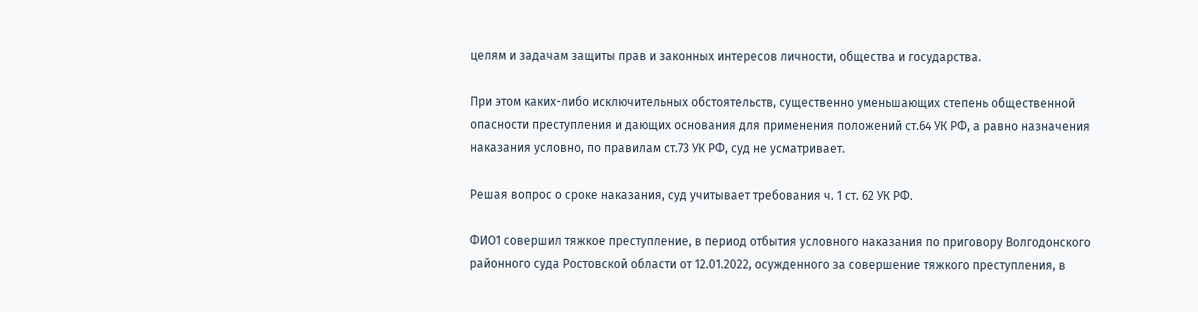целям и задачам защиты прав и законных интересов личности, общества и государства.

При этом каких-либо исключительных обстоятельств, существенно уменьшающих степень общественной опасности преступления и дающих основания для применения положений ст.64 УК РФ, а равно назначения наказания условно, по правилам ст.73 УК РФ, суд не усматривает.

Решая вопрос о сроке наказания, суд учитывает требования ч. 1 ст. 62 УК РФ.

ФИО1 совершил тяжкое преступление, в период отбытия условного наказания по приговору Волгодонского районного суда Ростовской области от 12.01.2022, осужденного за совершение тяжкого преступления, в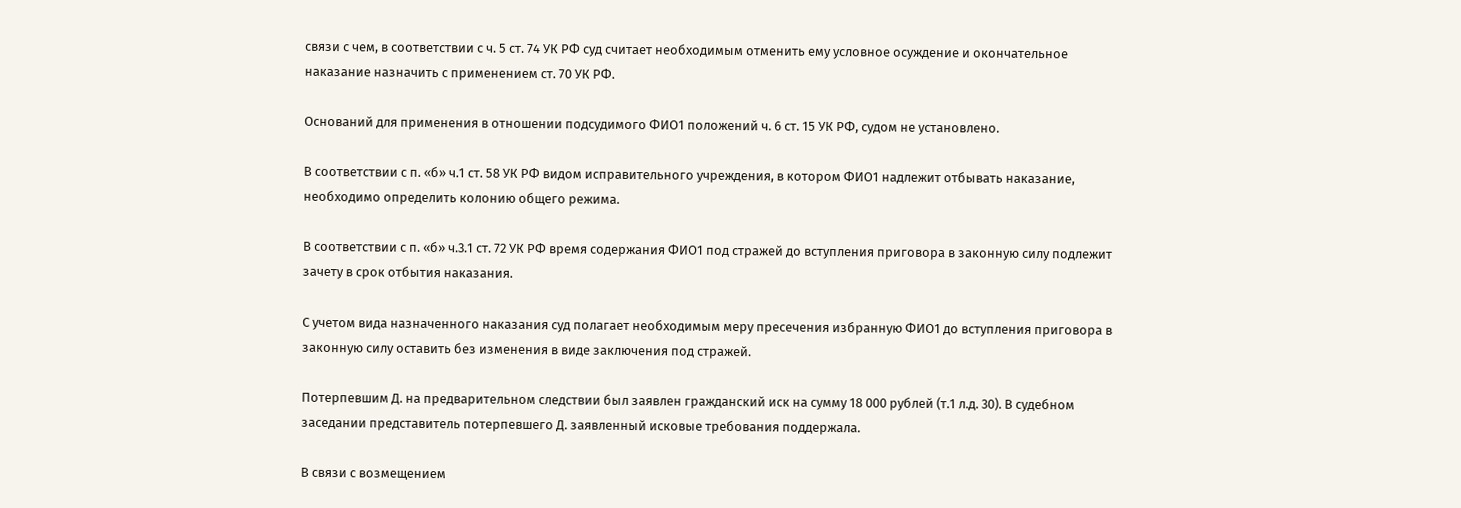связи с чем, в соответствии с ч. 5 ст. 74 УК РФ суд считает необходимым отменить ему условное осуждение и окончательное наказание назначить с применением ст. 70 УК РФ.

Оснований для применения в отношении подсудимого ФИО1 положений ч. 6 ст. 15 УК РФ, судом не установлено.

В соответствии с п. «б» ч.1 ст. 58 УК РФ видом исправительного учреждения, в котором ФИО1 надлежит отбывать наказание, необходимо определить колонию общего режима.

В соответствии с п. «б» ч.3.1 ст. 72 УК РФ время содержания ФИО1 под стражей до вступления приговора в законную силу подлежит зачету в срок отбытия наказания.

С учетом вида назначенного наказания суд полагает необходимым меру пресечения избранную ФИО1 до вступления приговора в законную силу оставить без изменения в виде заключения под стражей.

Потерпевшим Д. на предварительном следствии был заявлен гражданский иск на сумму 18 000 рублей (т.1 л.д. 30). В судебном заседании представитель потерпевшего Д. заявленный исковые требования поддержала.

В связи с возмещением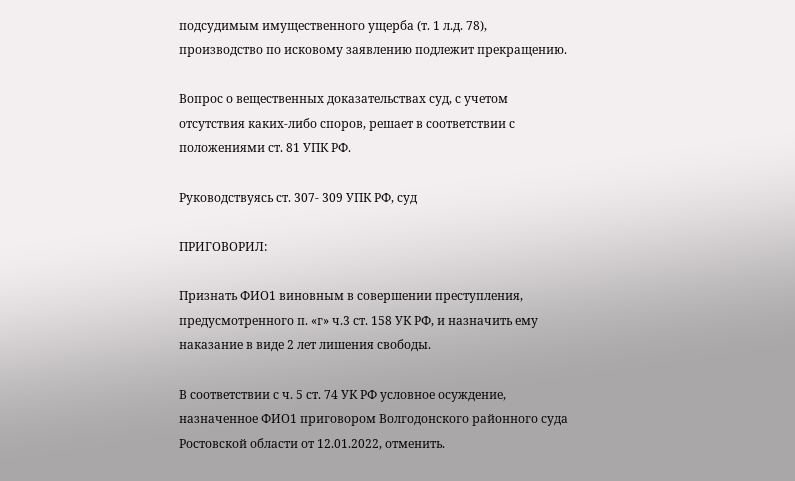подсудимым имущественного ущерба (т. 1 л.д. 78), производство по исковому заявлению подлежит прекращению.

Вопрос о вещественных доказательствах суд, с учетом отсутствия каких-либо споров, решает в соответствии с положениями ст. 81 УПК РФ.

Руководствуясь ст. 307- 309 УПК РФ, суд

ПРИГОВОРИЛ:

Признать ФИО1 виновным в совершении преступления, предусмотренного п. «г» ч.3 ст. 158 УК РФ, и назначить ему наказание в виде 2 лет лишения свободы.

В соответствии с ч. 5 ст. 74 УК РФ условное осуждение, назначенное ФИО1 приговором Волгодонского районного суда Ростовской области от 12.01.2022, отменить.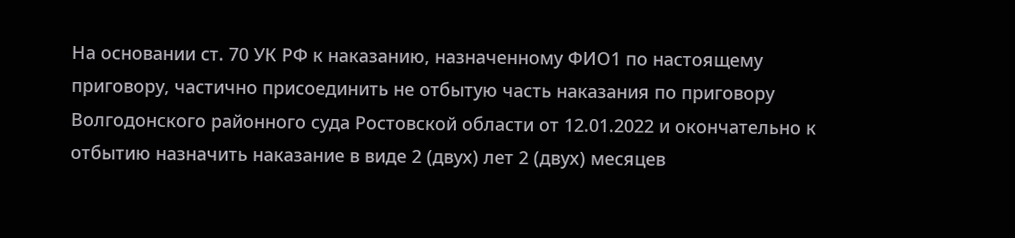На основании ст. 70 УК РФ к наказанию, назначенному ФИО1 по настоящему приговору, частично присоединить не отбытую часть наказания по приговору Волгодонского районного суда Ростовской области от 12.01.2022 и окончательно к отбытию назначить наказание в виде 2 (двух) лет 2 (двух) месяцев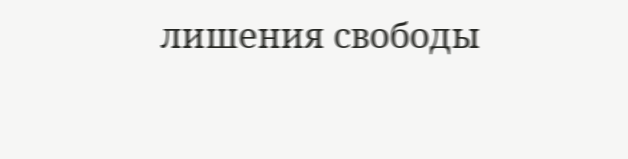лишения свободы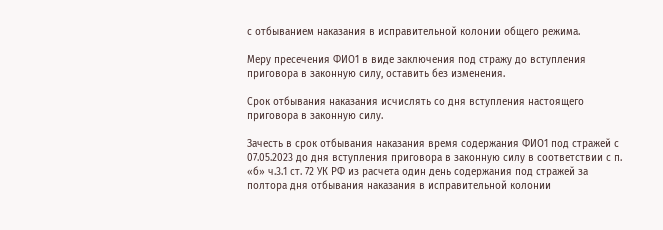с отбыванием наказания в исправительной колонии общего режима.

Меру пресечения ФИО1 в виде заключения под стражу до вступления приговора в законную силу, оставить без изменения.

Срок отбывания наказания исчислять со дня вступления настоящего приговора в законную силу.

Зачесть в срок отбывания наказания время содержания ФИО1 под стражей с 07.05.2023 до дня вступления приговора в законную силу в соответствии с п. «б» ч.3.1 ст. 72 УК РФ из расчета один день содержания под стражей за полтора дня отбывания наказания в исправительной колонии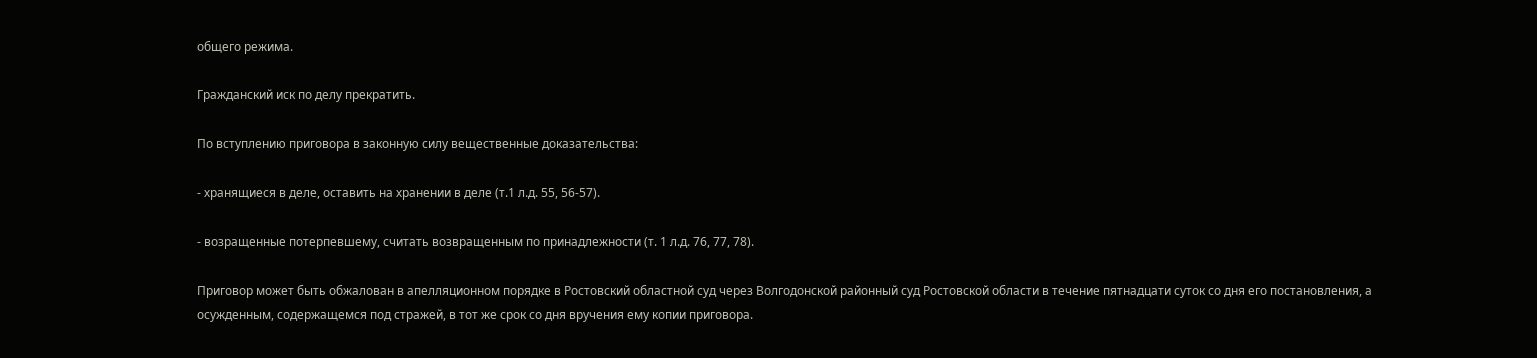общего режима.

Гражданский иск по делу прекратить.

По вступлению приговора в законную силу вещественные доказательства:

- хранящиеся в деле, оставить на хранении в деле (т.1 л.д. 55, 56-57).

- возращенные потерпевшему, считать возвращенным по принадлежности (т. 1 л.д. 76, 77, 78).

Приговор может быть обжалован в апелляционном порядке в Ростовский областной суд через Волгодонской районный суд Ростовской области в течение пятнадцати суток со дня его постановления, а осужденным, содержащемся под стражей, в тот же срок со дня вручения ему копии приговора.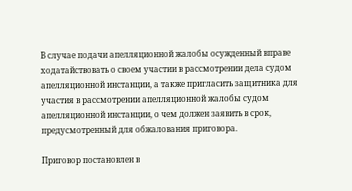В случае подачи апелляционной жалобы осужденный вправе ходатайствовать о своем участии в рассмотрении дела судом апелляционной инстанции, а также пригласить защитника для участия в рассмотрении апелляционной жалобы судом апелляционной инстанции, о чем должен заявить в срок, предусмотренный для обжалования приговора.

Приговор постановлен в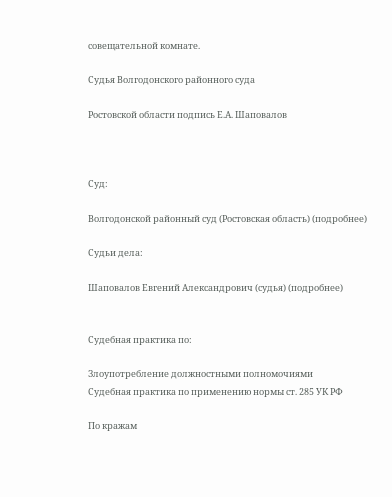совещательной комнате.

Судья Волгодонского районного суда

Ростовской области подпись Е.А. Шаповалов



Суд:

Волгодонской районный суд (Ростовская область) (подробнее)

Судьи дела:

Шаповалов Евгений Александрович (судья) (подробнее)


Судебная практика по:

Злоупотребление должностными полномочиями
Судебная практика по применению нормы ст. 285 УК РФ

По кражам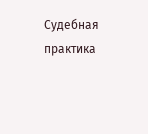Судебная практика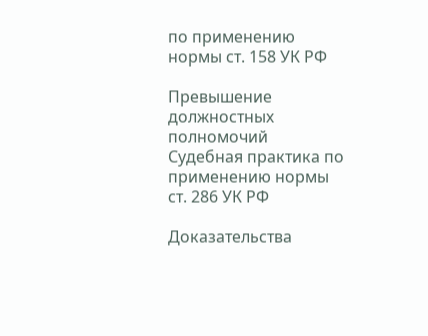по применению нормы ст. 158 УК РФ

Превышение должностных полномочий
Судебная практика по применению нормы ст. 286 УК РФ

Доказательства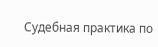Судебная практика по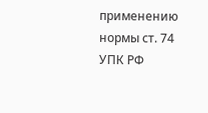применению нормы ст. 74 УПК РФ